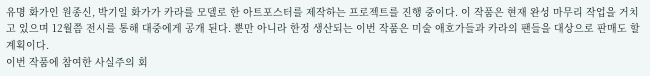유명 화가인 원종신, 박기일 화가가 카라를 모델로 한 아트포스터를 제작하는 프로젝트를 진행 중이다. 이 작품은 현재 완성 마무리 작업을 거치고 있으며 12월쯤 전시를 통해 대중에게 공개 된다. 뿐만 아니라 한정 생산되는 이번 작품은 미술 애호가들과 카라의 팬들을 대상으로 판매도 할 계획이다.
이번 작품에 참여한 사실주의 회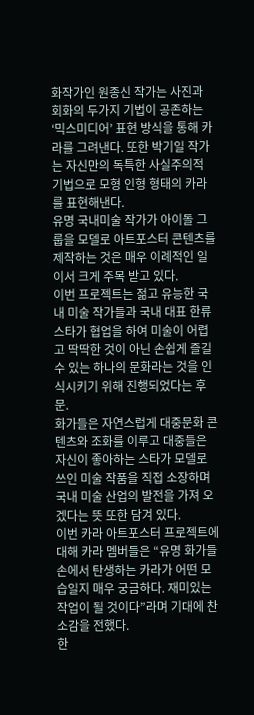화작가인 원종신 작가는 사진과 회화의 두가지 기법이 공존하는 ‘믹스미디어’ 표현 방식을 통해 카라를 그려낸다. 또한 박기일 작가는 자신만의 독특한 사실주의적 기법으로 모형 인형 형태의 카라를 표현해낸다.
유명 국내미술 작가가 아이돌 그룹을 모델로 아트포스터 콘텐츠를 제작하는 것은 매우 이례적인 일이서 크게 주목 받고 있다.
이번 프로젝트는 젊고 유능한 국내 미술 작가들과 국내 대표 한류스타가 협업을 하여 미술이 어렵고 딱딱한 것이 아닌 손쉽게 즐길 수 있는 하나의 문화라는 것을 인식시키기 위해 진행되었다는 후문.
화가들은 자연스럽게 대중문화 콘텐츠와 조화를 이루고 대중들은 자신이 좋아하는 스타가 모델로 쓰인 미술 작품을 직접 소장하며 국내 미술 산업의 발전을 가져 오겠다는 뜻 또한 담겨 있다.
이번 카라 아트포스터 프로젝트에 대해 카라 멤버들은 “유명 화가들 손에서 탄생하는 카라가 어떤 모습일지 매우 궁금하다. 재미있는 작업이 될 것이다”라며 기대에 찬 소감을 전했다.
한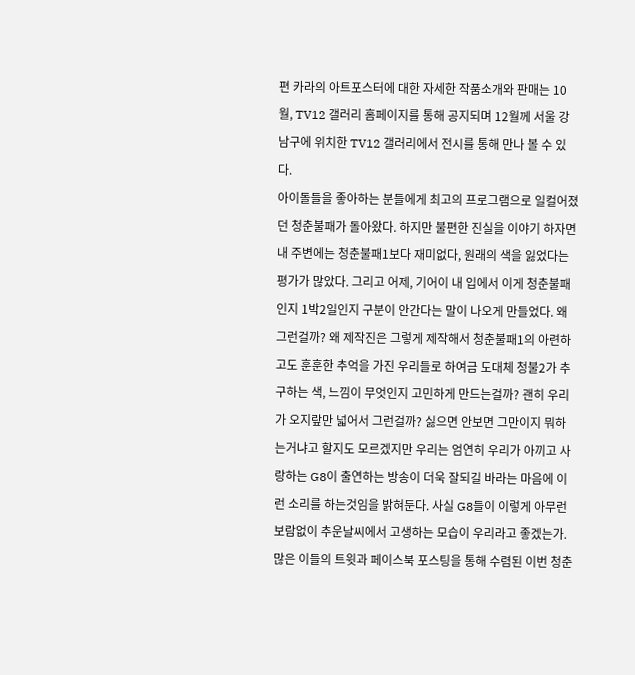편 카라의 아트포스터에 대한 자세한 작품소개와 판매는 10월, TV12 갤러리 홈페이지를 통해 공지되며 12월께 서울 강남구에 위치한 TV12 갤러리에서 전시를 통해 만나 볼 수 있다.
아이돌들을 좋아하는 분들에게 최고의 프로그램으로 일컬어졌던 청춘불패가 돌아왔다. 하지만 불편한 진실을 이야기 하자면 내 주변에는 청춘불패1보다 재미없다, 원래의 색을 잃었다는 평가가 많았다. 그리고 어제, 기어이 내 입에서 이게 청춘불패인지 1박2일인지 구분이 안간다는 말이 나오게 만들었다. 왜그런걸까? 왜 제작진은 그렇게 제작해서 청춘불패1의 아련하고도 훈훈한 추억을 가진 우리들로 하여금 도대체 청불2가 추구하는 색, 느낌이 무엇인지 고민하게 만드는걸까? 괜히 우리가 오지랖만 넓어서 그런걸까? 싫으면 안보면 그만이지 뭐하는거냐고 할지도 모르겠지만 우리는 엄연히 우리가 아끼고 사랑하는 G8이 출연하는 방송이 더욱 잘되길 바라는 마음에 이런 소리를 하는것임을 밝혀둔다. 사실 G8들이 이렇게 아무런 보람없이 추운날씨에서 고생하는 모습이 우리라고 좋겠는가.
많은 이들의 트윗과 페이스북 포스팅을 통해 수렴된 이번 청춘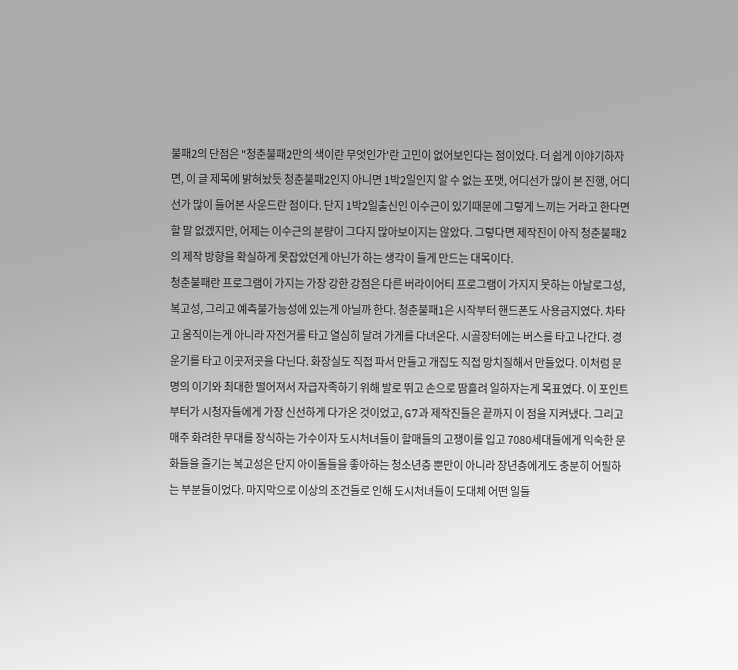불패2의 단점은 "청춘불패2만의 색이란 무엇인가'란 고민이 없어보인다는 점이었다. 더 쉽게 이야기하자면, 이 글 제목에 밝혀놨듯 청춘불패2인지 아니면 1박2일인지 알 수 없는 포맷, 어디선가 많이 본 진행, 어디선가 많이 들어본 사운드란 점이다. 단지 1박2일출신인 이수근이 있기때문에 그렇게 느끼는 거라고 한다면 할 말 없겠지만, 어제는 이수근의 분량이 그다지 많아보이지는 않았다. 그렇다면 제작진이 아직 청춘불패2의 제작 방향을 확실하게 못잡았던게 아닌가 하는 생각이 들게 만드는 대목이다.
청춘불패란 프로그램이 가지는 가장 강한 강점은 다른 버라이어티 프로그램이 가지지 못하는 아날로그성, 복고성, 그리고 예측불가능성에 있는게 아닐까 한다. 청춘불패1은 시작부터 핸드폰도 사용금지였다. 차타고 움직이는게 아니라 자전거를 타고 열심히 달려 가게를 다녀온다. 시골장터에는 버스를 타고 나간다. 경운기를 타고 이곳저곳을 다닌다. 화장실도 직접 파서 만들고 개집도 직접 망치질해서 만들었다. 이처럼 문명의 이기와 최대한 떨어져서 자급자족하기 위해 발로 뛰고 손으로 땀흘려 일하자는게 목표였다. 이 포인트부터가 시청자들에게 가장 신선하게 다가온 것이었고, G7과 제작진들은 끝까지 이 점을 지켜냈다. 그리고 매주 화려한 무대를 장식하는 가수이자 도시처녀들이 할매들의 고쟁이를 입고 7080세대들에게 익숙한 문화들을 즐기는 복고성은 단지 아이돌들을 좋아하는 청소년층 뿐만이 아니라 장년층에게도 충분히 어필하는 부분들이었다. 마지막으로 이상의 조건들로 인해 도시처녀들이 도대체 어떤 일들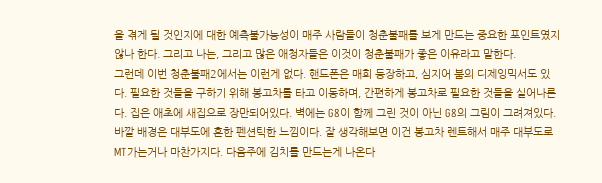을 겪게 될 것인지에 대한 예측불가능성이 매주 사람들이 청춘불패를 보게 만드는 중요한 포인트였지 않나 한다. 그리고 나는, 그리고 많은 애청자들은 이것이 청춘불패가 좋은 이유라고 말한다.
그런데 이번 청춘불패2에서는 이런게 없다. 핸드폰은 매회 등장하고, 심지어 붐의 디제잉믹서도 있다. 필요한 것들을 구하기 위해 봉고차를 타고 이동하며, 간편하게 봉고차로 필요한 것들을 실어나른다. 집은 애초에 새집으로 장만되어있다. 벽에는 G8이 함께 그린 것이 아닌 G8의 그림이 그려져있다. 바깥 배경은 대부도에 흔한 펜션틱한 느낌이다. 잘 생각해보면 이건 봉고차 렌트해서 매주 대부도로 MT가는거나 마찬가지다. 다음주에 김치를 만드는게 나온다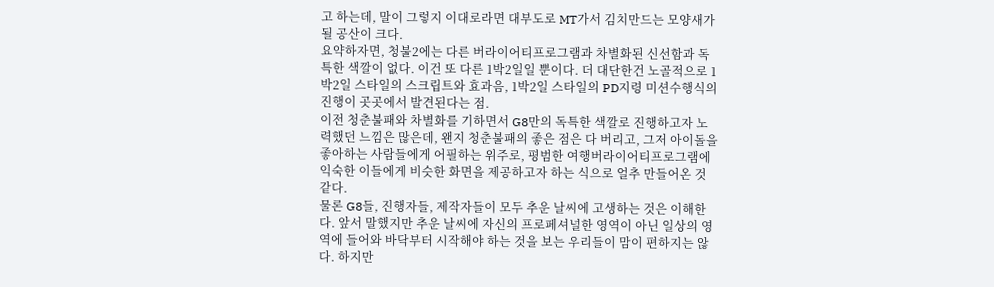고 하는데, 말이 그렇지 이대로라면 대부도로 MT가서 김치만드는 모양새가 될 공산이 크다.
요약하자면, 청불2에는 다른 버라이어티프로그램과 차별화된 신선함과 독특한 색깔이 없다. 이건 또 다른 1박2일일 뿐이다. 더 대단한건 노골적으로 1박2일 스타일의 스크립트와 효과음, 1박2일 스타일의 PD지령 미션수행식의 진행이 곳곳에서 발견된다는 점.
이전 청춘불패와 차별화를 기하면서 G8만의 독특한 색깔로 진행하고자 노력했던 느낌은 많은데, 왠지 청춘불패의 좋은 점은 다 버리고, 그저 아이돌을 좋아하는 사람들에게 어필하는 위주로, 평범한 여행버라이어티프로그램에 익숙한 이들에게 비슷한 화면을 제공하고자 하는 식으로 얼추 만들어온 것 같다.
물론 G8들, 진행자들, 제작자들이 모두 추운 날씨에 고생하는 것은 이해한다. 앞서 말했지만 추운 날씨에 자신의 프로페셔널한 영역이 아닌 일상의 영역에 들어와 바닥부터 시작해야 하는 것을 보는 우리들이 맘이 편하지는 않다. 하지만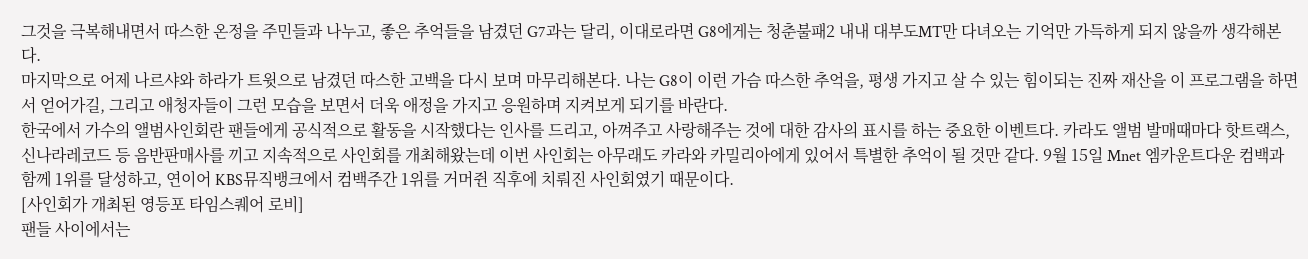그것을 극복해내면서 따스한 온정을 주민들과 나누고, 좋은 추억들을 남겼던 G7과는 달리, 이대로라면 G8에게는 청춘불패2 내내 대부도MT만 다녀오는 기억만 가득하게 되지 않을까 생각해본다.
마지막으로 어제 나르샤와 하라가 트윗으로 남겼던 따스한 고백을 다시 보며 마무리해본다. 나는 G8이 이런 가슴 따스한 추억을, 평생 가지고 살 수 있는 힘이되는 진짜 재산을 이 프로그램을 하면서 얻어가길, 그리고 애청자들이 그런 모습을 보면서 더욱 애정을 가지고 응원하며 지켜보게 되기를 바란다.
한국에서 가수의 앨범사인회란 팬들에게 공식적으로 활동을 시작했다는 인사를 드리고, 아껴주고 사랑해주는 것에 대한 감사의 표시를 하는 중요한 이벤트다. 카라도 앨범 발매때마다 핫트랙스, 신나라레코드 등 음반판매사를 끼고 지속적으로 사인회를 개최해왔는데 이번 사인회는 아무래도 카라와 카밀리아에게 있어서 특별한 추억이 될 것만 같다. 9월 15일 Mnet 엠카운트다운 컴백과 함께 1위를 달성하고, 연이어 KBS뮤직뱅크에서 컴백주간 1위를 거머쥔 직후에 치뤄진 사인회였기 때문이다.
[사인회가 개최된 영등포 타임스퀘어 로비]
팬들 사이에서는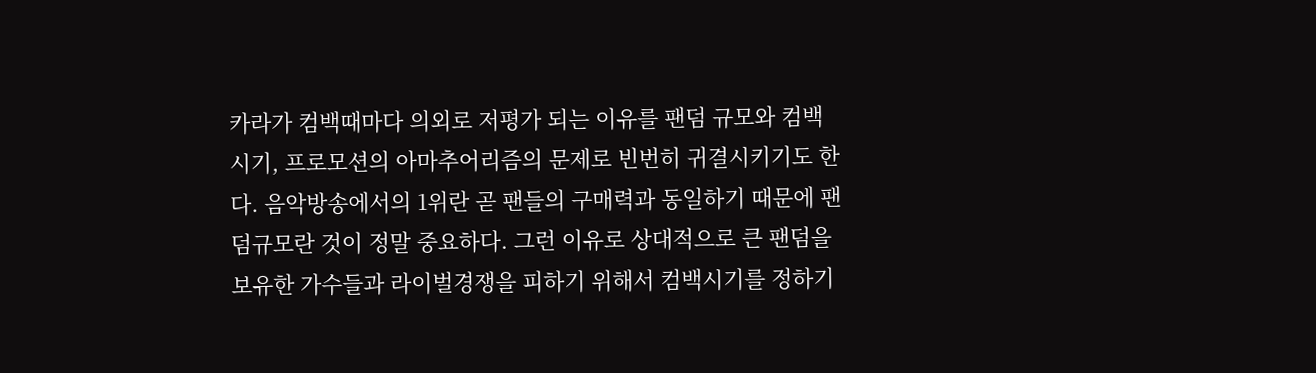카라가 컴백때마다 의외로 저평가 되는 이유를 팬덤 규모와 컴백시기, 프로모션의 아마추어리즘의 문제로 빈번히 귀결시키기도 한다. 음악방송에서의 1위란 곧 팬들의 구매력과 동일하기 때문에 팬덤규모란 것이 정말 중요하다. 그런 이유로 상대적으로 큰 팬덤을 보유한 가수들과 라이벌경쟁을 피하기 위해서 컴백시기를 정하기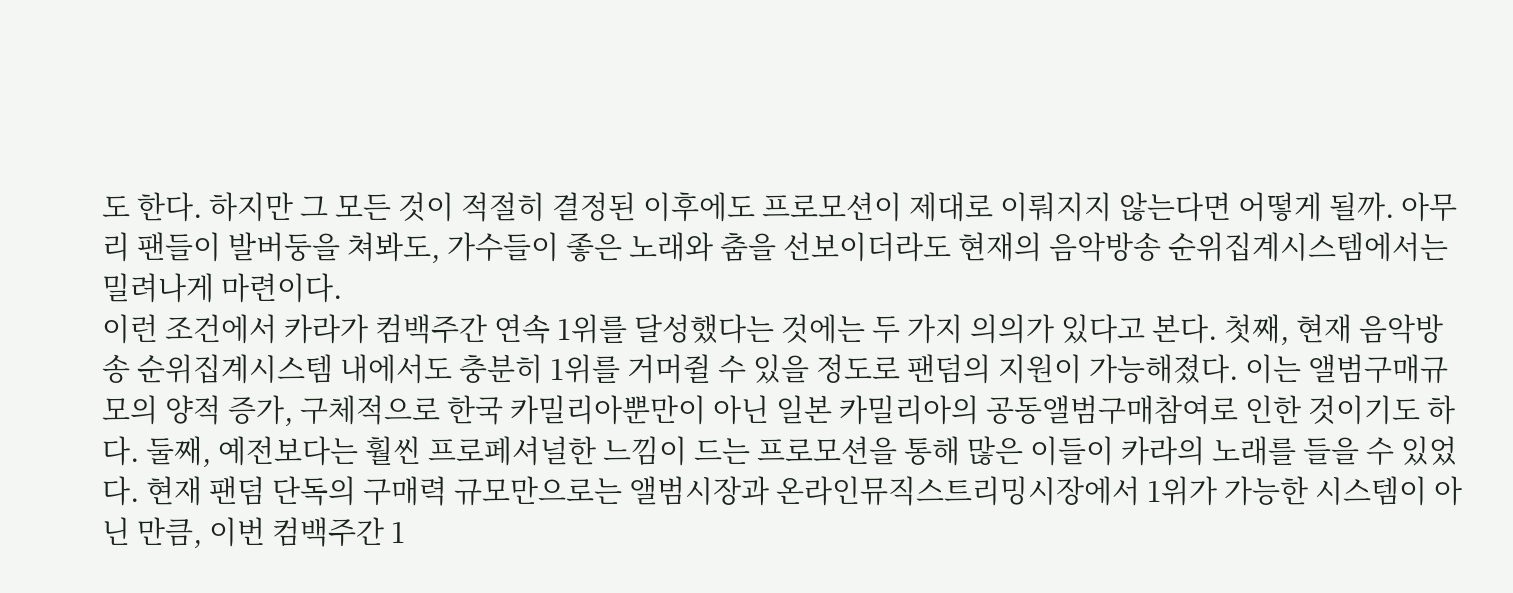도 한다. 하지만 그 모든 것이 적절히 결정된 이후에도 프로모션이 제대로 이뤄지지 않는다면 어떻게 될까. 아무리 팬들이 발버둥을 쳐봐도, 가수들이 좋은 노래와 춤을 선보이더라도 현재의 음악방송 순위집계시스템에서는 밀려나게 마련이다.
이런 조건에서 카라가 컴백주간 연속 1위를 달성했다는 것에는 두 가지 의의가 있다고 본다. 첫째, 현재 음악방송 순위집계시스템 내에서도 충분히 1위를 거머쥘 수 있을 정도로 팬덤의 지원이 가능해졌다. 이는 앨범구매규모의 양적 증가, 구체적으로 한국 카밀리아뿐만이 아닌 일본 카밀리아의 공동앨범구매참여로 인한 것이기도 하다. 둘째, 예전보다는 훨씬 프로페셔널한 느낌이 드는 프로모션을 통해 많은 이들이 카라의 노래를 들을 수 있었다. 현재 팬덤 단독의 구매력 규모만으로는 앨범시장과 온라인뮤직스트리밍시장에서 1위가 가능한 시스템이 아닌 만큼, 이번 컴백주간 1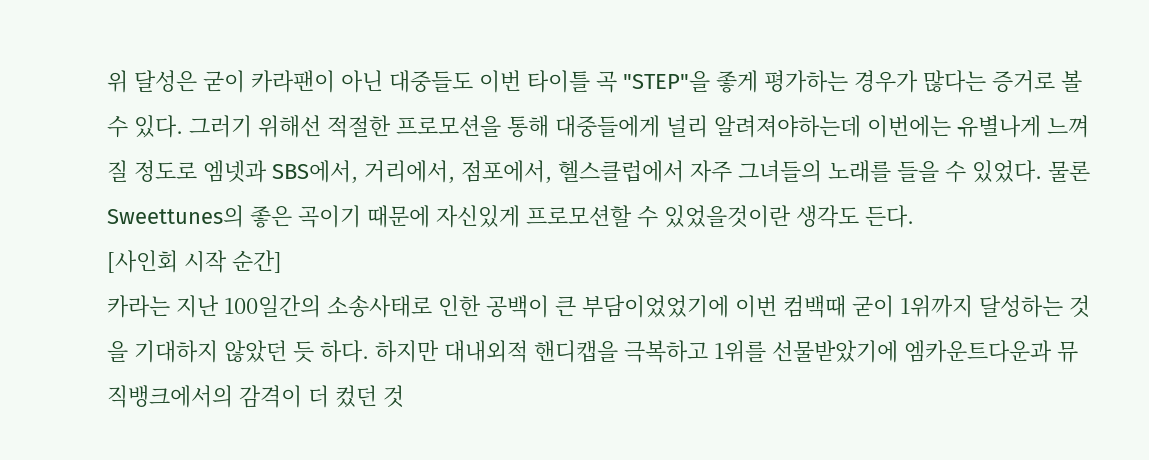위 달성은 굳이 카라팬이 아닌 대중들도 이번 타이틀 곡 "STEP"을 좋게 평가하는 경우가 많다는 증거로 볼 수 있다. 그러기 위해선 적절한 프로모션을 통해 대중들에게 널리 알려져야하는데 이번에는 유별나게 느껴질 정도로 엠넷과 SBS에서, 거리에서, 점포에서, 헬스클럽에서 자주 그녀들의 노래를 들을 수 있었다. 물론 Sweettunes의 좋은 곡이기 때문에 자신있게 프로모션할 수 있었을것이란 생각도 든다.
[사인회 시작 순간]
카라는 지난 100일간의 소송사태로 인한 공백이 큰 부담이었었기에 이번 컴백때 굳이 1위까지 달성하는 것을 기대하지 않았던 듯 하다. 하지만 대내외적 핸디캡을 극복하고 1위를 선물받았기에 엠카운트다운과 뮤직뱅크에서의 감격이 더 컸던 것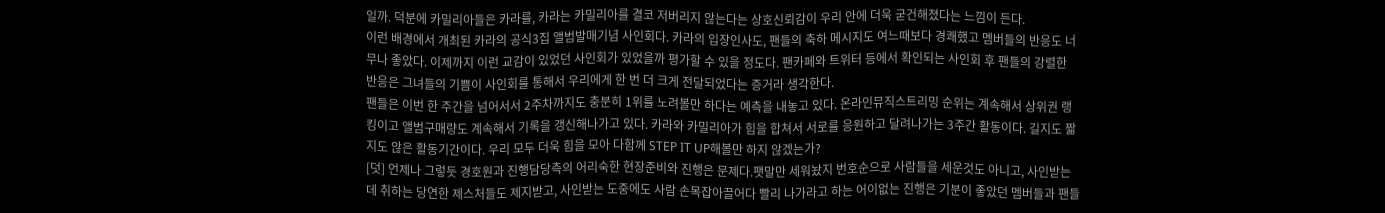일까. 덕분에 카밀리아들은 카라를, 카라는 카밀리아를 결코 저버리지 않는다는 상호신뢰감이 우리 안에 더욱 굳건해졌다는 느낌이 든다.
이런 배경에서 개최된 카라의 공식3집 앨범발매기념 사인회다. 카라의 입장인사도, 팬들의 축하 메시지도 여느때보다 경쾌했고 멤버들의 반응도 너무나 좋았다. 이제까지 이런 교감이 있었던 사인회가 있었을까 평가할 수 있을 정도다. 팬카페와 트위터 등에서 확인되는 사인회 후 팬들의 강렬한 반응은 그녀들의 기쁨이 사인회를 통해서 우리에게 한 번 더 크게 전달되었다는 증거라 생각한다.
팬들은 이번 한 주간을 넘어서서 2주차까지도 충분히 1위를 노려볼만 하다는 예측을 내놓고 있다. 온라인뮤직스트리밍 순위는 계속해서 상위권 랭킹이고 앨범구매량도 계속해서 기록을 갱신해나가고 있다. 카라와 카밀리아가 힘을 합쳐서 서로를 응원하고 달려나가는 3주간 활동이다. 길지도 짧지도 않은 활동기간이다. 우리 모두 더욱 힘을 모아 다함께 STEP IT UP해볼만 하지 않겠는가?
[덧] 언제나 그렇듯 경호원과 진행담당측의 어리숙한 현장준비와 진행은 문제다.팻말만 세워놨지 번호순으로 사람들을 세운것도 아니고, 사인받는데 취하는 당연한 제스처들도 제지받고, 사인받는 도중에도 사람 손목잡아끌어다 빨리 나가라고 하는 어이없는 진행은 기분이 좋았던 멤버들과 팬들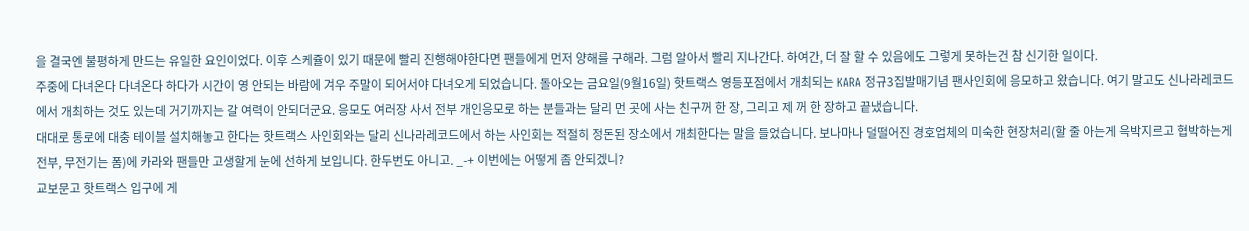을 결국엔 불평하게 만드는 유일한 요인이었다. 이후 스케쥴이 있기 때문에 빨리 진행해야한다면 팬들에게 먼저 양해를 구해라. 그럼 알아서 빨리 지나간다. 하여간, 더 잘 할 수 있음에도 그렇게 못하는건 참 신기한 일이다.
주중에 다녀온다 다녀온다 하다가 시간이 영 안되는 바람에 겨우 주말이 되어서야 다녀오게 되었습니다. 돌아오는 금요일(9월16일) 핫트랙스 영등포점에서 개최되는 KARA 정규3집발매기념 팬사인회에 응모하고 왔습니다. 여기 말고도 신나라레코드에서 개최하는 것도 있는데 거기까지는 갈 여력이 안되더군요. 응모도 여러장 사서 전부 개인응모로 하는 분들과는 달리 먼 곳에 사는 친구꺼 한 장, 그리고 제 꺼 한 장하고 끝냈습니다.
대대로 통로에 대충 테이블 설치해놓고 한다는 핫트랙스 사인회와는 달리 신나라레코드에서 하는 사인회는 적절히 정돈된 장소에서 개최한다는 말을 들었습니다. 보나마나 덜떨어진 경호업체의 미숙한 현장처리(할 줄 아는게 윽박지르고 협박하는게 전부, 무전기는 폼)에 카라와 팬들만 고생할게 눈에 선하게 보입니다. 한두번도 아니고. _-+ 이번에는 어떻게 좀 안되겠니?
교보문고 핫트랙스 입구에 게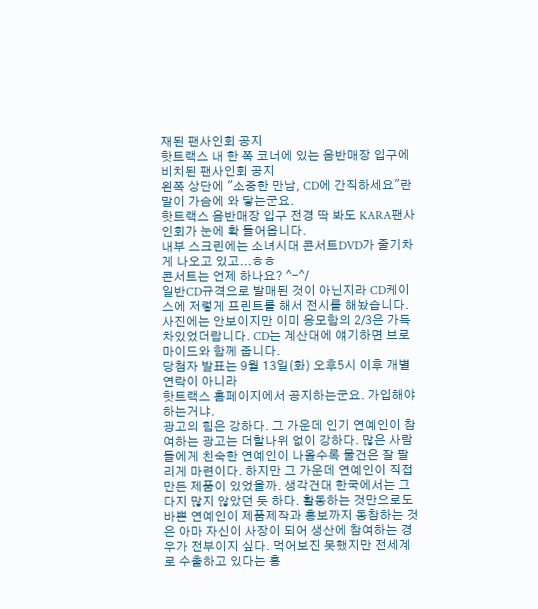재된 팬사인회 공지
핫트랙스 내 한 쪽 코너에 있는 음반매장 입구에 비치된 팬사인회 공지
왼쪽 상단에 "소중한 만남, CD에 간직하세요"란 말이 가슴에 와 닿는군요.
핫트랙스 음반매장 입구 전경 딱 봐도 KARA팬사인회가 눈에 확 들어옵니다.
내부 스크린에는 소녀시대 콘서트DVD가 줄기차게 나오고 있고...ㅎㅎ
콘서트는 언제 하나요? ^-^/
일반CD규격으로 발매된 것이 아닌지라 CD케이스에 저렇게 프린트를 해서 전시를 해놨습니다.
사진에는 안보이지만 이미 응모함의 2/3은 가득 차있었더랍니다. CD는 계산대에 얘기하면 브로마이드와 함께 줍니다.
당첨자 발표는 9월 13일(화) 오후5시 이후 개별 연락이 아니라
핫트랙스 홈페이지에서 공지하는군요. 가입해야 하는거냐.
광고의 힘은 강하다. 그 가운데 인기 연예인이 참여하는 광고는 더할나위 없이 강하다. 많은 사람들에게 친숙한 연예인이 나올수록 물건은 잘 팔리게 마련이다. 하지만 그 가운데 연예인이 직접 만든 제품이 있었을까. 생각건대 한국에서는 그다지 많지 않았던 듯 하다. 활동하는 것만으로도 바쁜 연예인이 제품제작과 홍보까지 동참하는 것은 아마 자신이 사장이 되어 생산에 참여하는 경우가 전부이지 싶다. 먹어보진 못했지만 전세계로 수출하고 있다는 홍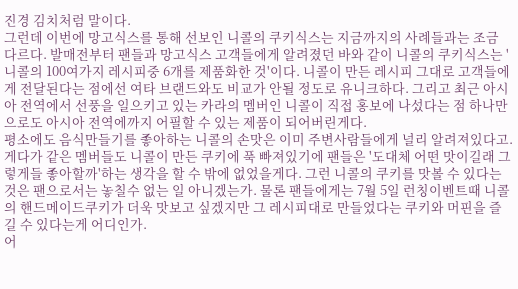진경 김치처럼 말이다.
그런데 이번에 망고식스를 통해 선보인 니콜의 쿠키식스는 지금까지의 사례들과는 조금 다르다. 발매전부터 팬들과 망고식스 고객들에게 알려졌던 바와 같이 니콜의 쿠키식스는 '니콜의 100여가지 레시피중 6개를 제품화한 것'이다. 니콜이 만든 레시피 그대로 고객들에게 전달된다는 점에선 여타 브랜드와도 비교가 안될 정도로 유니크하다. 그리고 최근 아시아 전역에서 선풍을 일으키고 있는 카라의 멤버인 니콜이 직접 홍보에 나섰다는 점 하나만으로도 아시아 전역에까지 어필할 수 있는 제품이 되어버린게다.
평소에도 음식만들기를 좋아하는 니콜의 손맛은 이미 주변사람들에게 널리 알려져있다고. 게다가 같은 멤버들도 니콜이 만든 쿠키에 푹 빠져있기에 팬들은 '도대체 어떤 맛이길래 그렇게들 좋아할까'하는 생각을 할 수 밖에 없었을게다. 그런 니콜의 쿠키를 맛볼 수 있다는 것은 팬으로서는 놓칠수 없는 일 아니겠는가. 물론 팬들에게는 7월 5일 런칭이벤트때 니콜의 핸드메이드쿠키가 더욱 맛보고 싶겠지만 그 레시피대로 만들었다는 쿠키와 머핀을 즐길 수 있다는게 어디인가.
어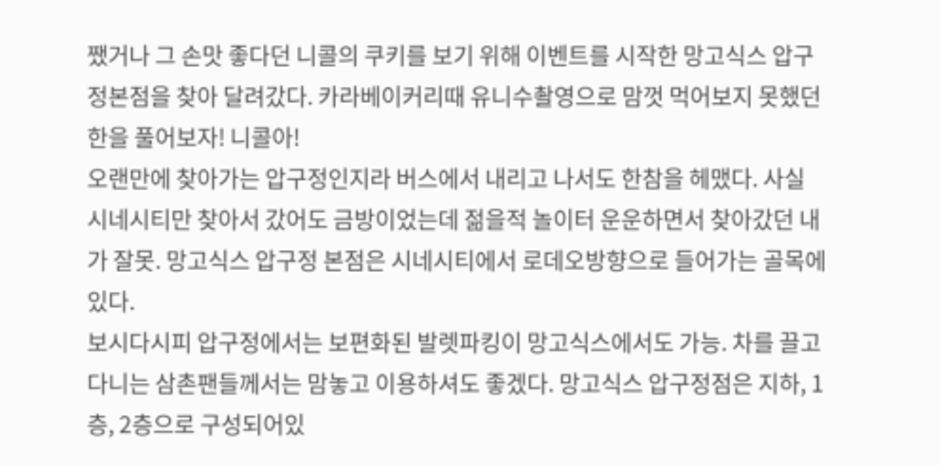쨌거나 그 손맛 좋다던 니콜의 쿠키를 보기 위해 이벤트를 시작한 망고식스 압구정본점을 찾아 달려갔다. 카라베이커리때 유니수촬영으로 맘껏 먹어보지 못했던 한을 풀어보자! 니콜아!
오랜만에 찾아가는 압구정인지라 버스에서 내리고 나서도 한참을 헤맸다. 사실 시네시티만 찾아서 갔어도 금방이었는데 젊을적 놀이터 운운하면서 찾아갔던 내가 잘못. 망고식스 압구정 본점은 시네시티에서 로데오방향으로 들어가는 골목에 있다.
보시다시피 압구정에서는 보편화된 발렛파킹이 망고식스에서도 가능. 차를 끌고 다니는 삼촌팬들께서는 맘놓고 이용하셔도 좋겠다. 망고식스 압구정점은 지하, 1층, 2층으로 구성되어있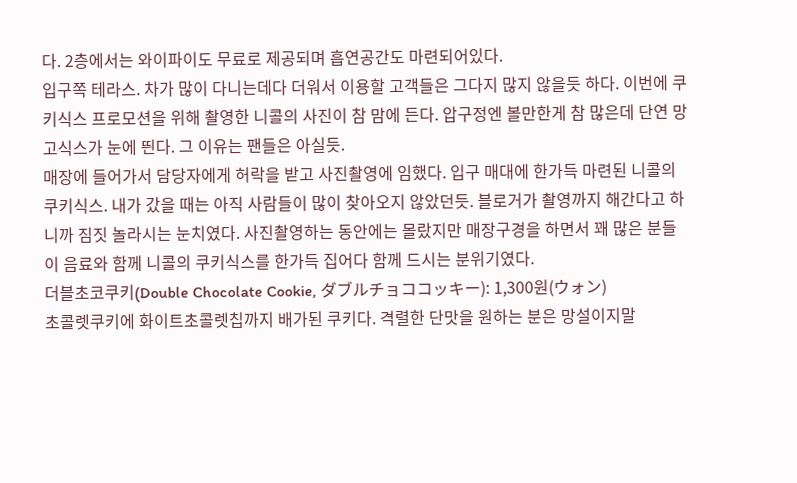다. 2층에서는 와이파이도 무료로 제공되며 흡연공간도 마련되어있다.
입구쪽 테라스. 차가 많이 다니는데다 더워서 이용할 고객들은 그다지 많지 않을듯 하다. 이번에 쿠키식스 프로모션을 위해 촬영한 니콜의 사진이 참 맘에 든다. 압구정엔 볼만한게 참 많은데 단연 망고식스가 눈에 띈다. 그 이유는 팬들은 아실듯.
매장에 들어가서 담당자에게 허락을 받고 사진촬영에 임했다. 입구 매대에 한가득 마련된 니콜의 쿠키식스. 내가 갔을 때는 아직 사람들이 많이 찾아오지 않았던듯. 블로거가 촬영까지 해간다고 하니까 짐짓 놀라시는 눈치였다. 사진촬영하는 동안에는 몰랐지만 매장구경을 하면서 꽤 많은 분들이 음료와 함께 니콜의 쿠키식스를 한가득 집어다 함께 드시는 분위기였다.
더블초코쿠키(Double Chocolate Cookie, ダブルチョココッキー): 1,300원(ウォン)
초콜렛쿠키에 화이트초콜렛칩까지 배가된 쿠키다. 격렬한 단맛을 원하는 분은 망설이지말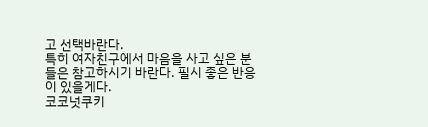고 선택바란다.
특히 여자친구에서 마음을 사고 싶은 분들은 참고하시기 바란다. 필시 좋은 반응이 있을게다.
코코넛쿠키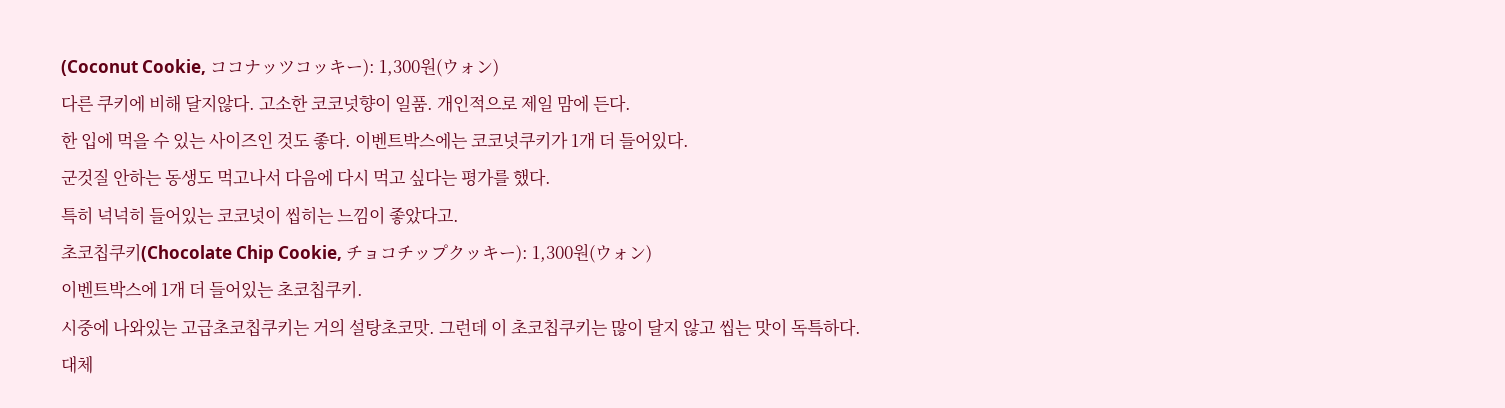(Coconut Cookie, ココナッツコッキー): 1,300원(ウォン)
다른 쿠키에 비해 달지않다. 고소한 코코넛향이 일품. 개인적으로 제일 맘에 든다.
한 입에 먹을 수 있는 사이즈인 것도 좋다. 이벤트박스에는 코코넛쿠키가 1개 더 들어있다.
군것질 안하는 동생도 먹고나서 다음에 다시 먹고 싶다는 평가를 했다.
특히 넉넉히 들어있는 코코넛이 씹히는 느낌이 좋았다고.
초코칩쿠키(Chocolate Chip Cookie, チョコチップクッキー): 1,300원(ウォン)
이벤트박스에 1개 더 들어있는 초코칩쿠키.
시중에 나와있는 고급초코칩쿠키는 거의 설탕초코맛. 그런데 이 초코칩쿠키는 많이 달지 않고 씹는 맛이 독특하다.
대체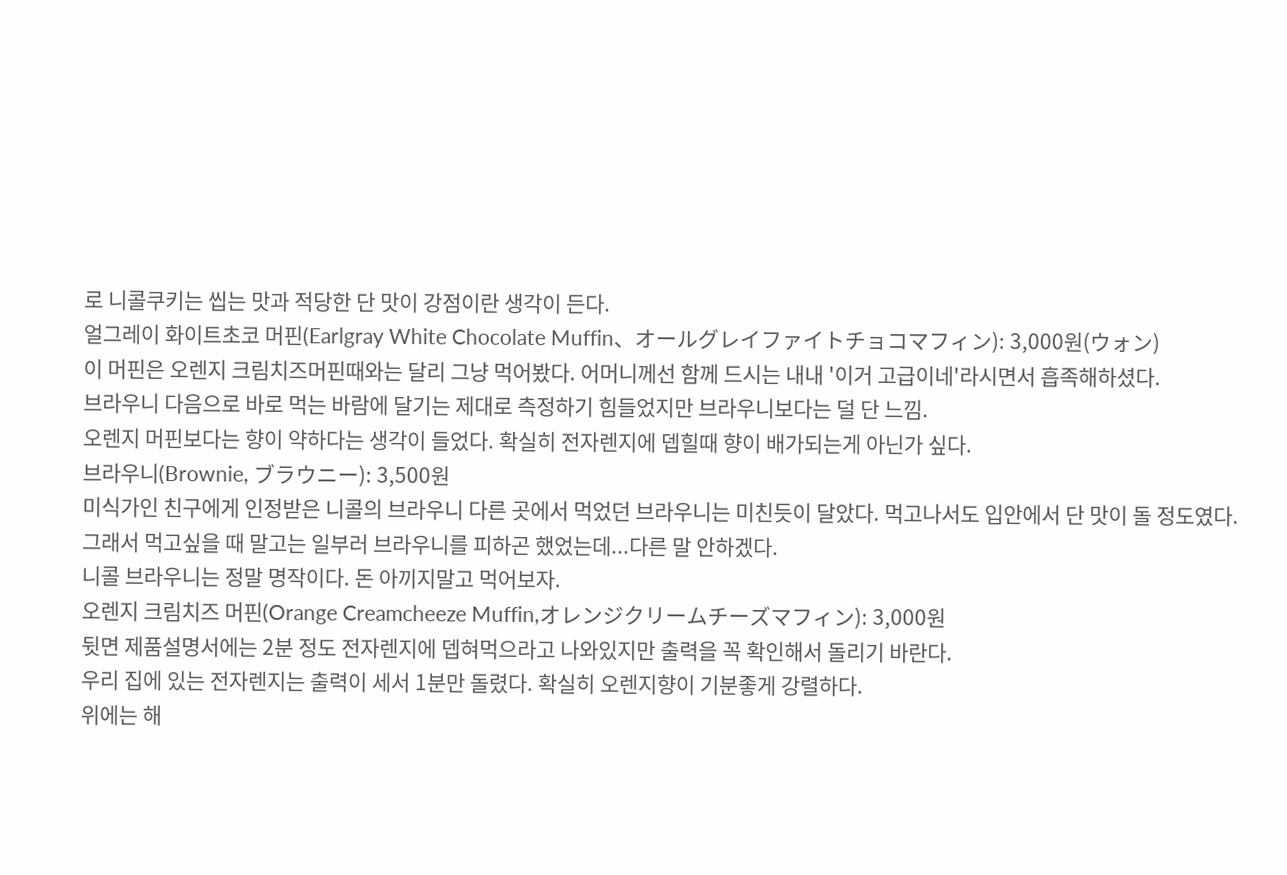로 니콜쿠키는 씹는 맛과 적당한 단 맛이 강점이란 생각이 든다.
얼그레이 화이트초코 머핀(Earlgray White Chocolate Muffin、オールグレイファイトチョコマフィン): 3,000원(ウォン)
이 머핀은 오렌지 크림치즈머핀때와는 달리 그냥 먹어봤다. 어머니께선 함께 드시는 내내 '이거 고급이네'라시면서 흡족해하셨다.
브라우니 다음으로 바로 먹는 바람에 달기는 제대로 측정하기 힘들었지만 브라우니보다는 덜 단 느낌.
오렌지 머핀보다는 향이 약하다는 생각이 들었다. 확실히 전자렌지에 뎁힐때 향이 배가되는게 아닌가 싶다.
브라우니(Brownie, ブラウニー): 3,500원
미식가인 친구에게 인정받은 니콜의 브라우니 다른 곳에서 먹었던 브라우니는 미친듯이 달았다. 먹고나서도 입안에서 단 맛이 돌 정도였다.
그래서 먹고싶을 때 말고는 일부러 브라우니를 피하곤 했었는데...다른 말 안하겠다.
니콜 브라우니는 정말 명작이다. 돈 아끼지말고 먹어보자.
오렌지 크림치즈 머핀(Orange Creamcheeze Muffin,オレンジクリームチーズマフィン): 3,000원
뒷면 제품설명서에는 2분 정도 전자렌지에 뎁혀먹으라고 나와있지만 출력을 꼭 확인해서 돌리기 바란다.
우리 집에 있는 전자렌지는 출력이 세서 1분만 돌렸다. 확실히 오렌지향이 기분좋게 강렬하다.
위에는 해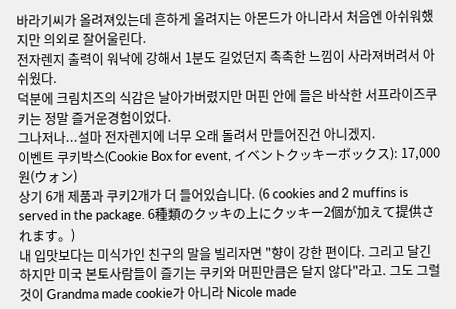바라기씨가 올려져있는데 흔하게 올려지는 아몬드가 아니라서 처음엔 아쉬워했지만 의외로 잘어울린다.
전자렌지 출력이 워낙에 강해서 1분도 길었던지 촉촉한 느낌이 사라져버려서 아쉬웠다.
덕분에 크림치즈의 식감은 날아가버렸지만 머핀 안에 들은 바삭한 서프라이즈쿠키는 정말 즐거운경험이었다.
그나저나...설마 전자렌지에 너무 오래 돌려서 만들어진건 아니겠지.
이벤트 쿠키박스(Cookie Box for event, イベントクッキーボックス): 17,000원(ウォン)
상기 6개 제품과 쿠키2개가 더 들어있습니다. (6 cookies and 2 muffins is served in the package. 6種類のクッキの上にクッキー2個が加えて提供されます。)
내 입맛보다는 미식가인 친구의 말을 빌리자면 "향이 강한 편이다. 그리고 달긴 하지만 미국 본토사람들이 즐기는 쿠키와 머핀만큼은 달지 않다"라고. 그도 그럴것이 Grandma made cookie가 아니라 Nicole made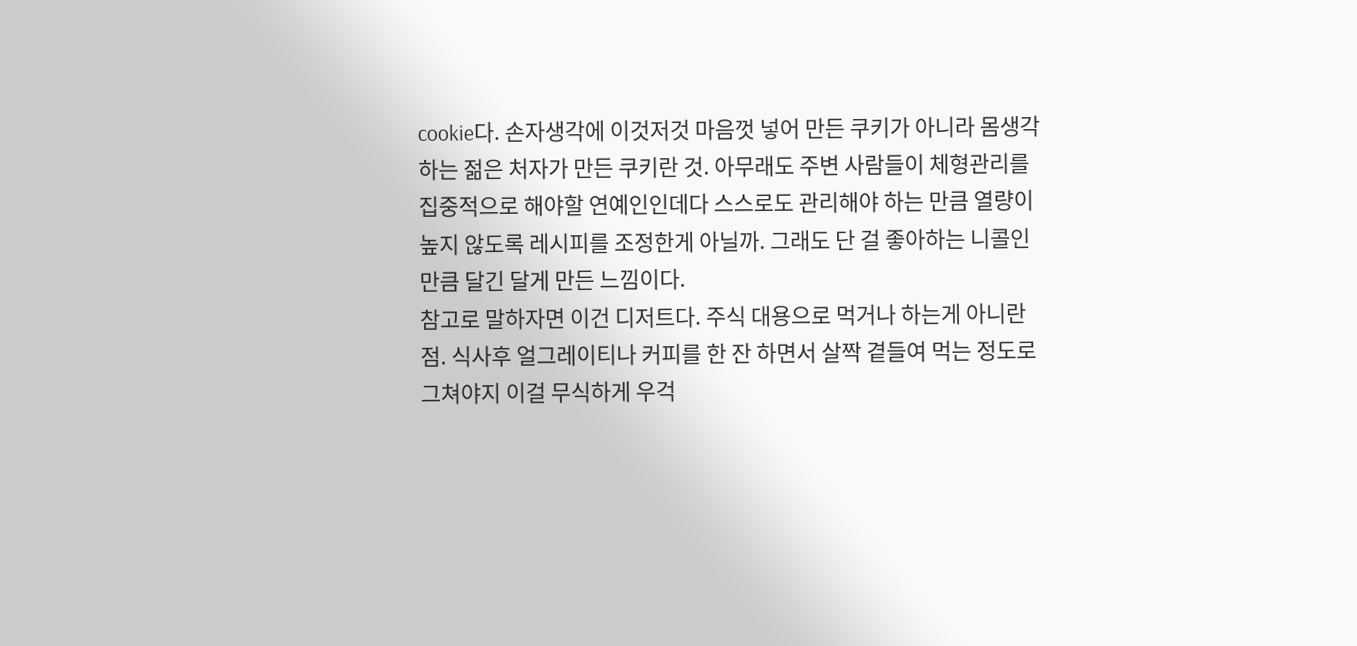cookie다. 손자생각에 이것저것 마음껏 넣어 만든 쿠키가 아니라 몸생각하는 젊은 처자가 만든 쿠키란 것. 아무래도 주변 사람들이 체형관리를 집중적으로 해야할 연예인인데다 스스로도 관리해야 하는 만큼 열량이 높지 않도록 레시피를 조정한게 아닐까. 그래도 단 걸 좋아하는 니콜인 만큼 달긴 달게 만든 느낌이다.
참고로 말하자면 이건 디저트다. 주식 대용으로 먹거나 하는게 아니란 점. 식사후 얼그레이티나 커피를 한 잔 하면서 살짝 곁들여 먹는 정도로 그쳐야지 이걸 무식하게 우걱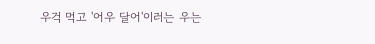우걱 먹고 '어우 달어'이러는 우는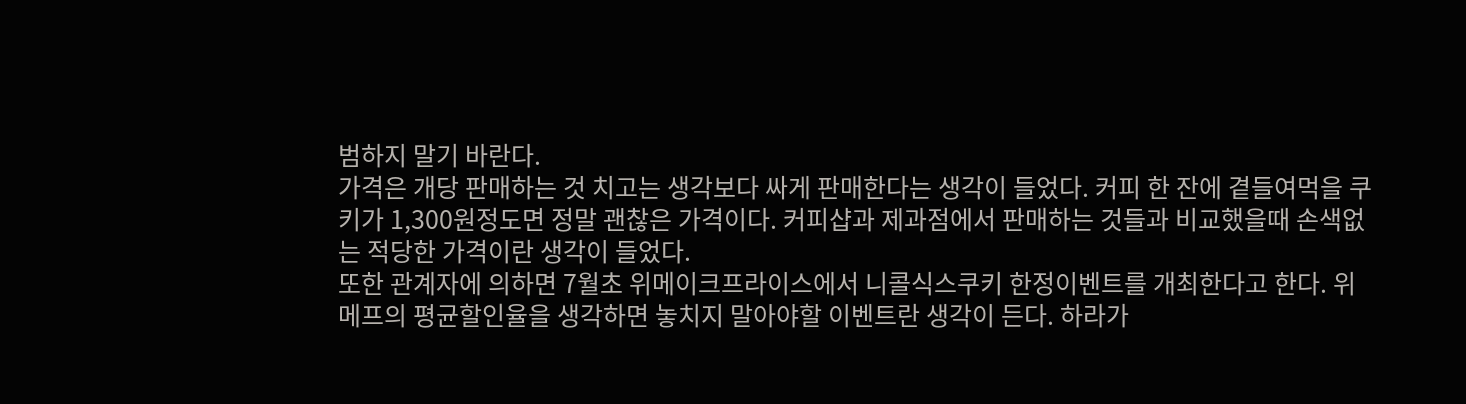범하지 말기 바란다.
가격은 개당 판매하는 것 치고는 생각보다 싸게 판매한다는 생각이 들었다. 커피 한 잔에 곁들여먹을 쿠키가 1,300원정도면 정말 괜찮은 가격이다. 커피샵과 제과점에서 판매하는 것들과 비교했을때 손색없는 적당한 가격이란 생각이 들었다.
또한 관계자에 의하면 7월초 위메이크프라이스에서 니콜식스쿠키 한정이벤트를 개최한다고 한다. 위메프의 평균할인율을 생각하면 놓치지 말아야할 이벤트란 생각이 든다. 하라가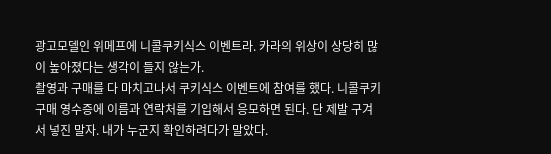광고모델인 위메프에 니콜쿠키식스 이벤트라. 카라의 위상이 상당히 많이 높아졌다는 생각이 들지 않는가.
촬영과 구매를 다 마치고나서 쿠키식스 이벤트에 참여를 했다. 니콜쿠키 구매 영수증에 이름과 연락처를 기입해서 응모하면 된다. 단 제발 구겨서 넣진 말자. 내가 누군지 확인하려다가 말았다.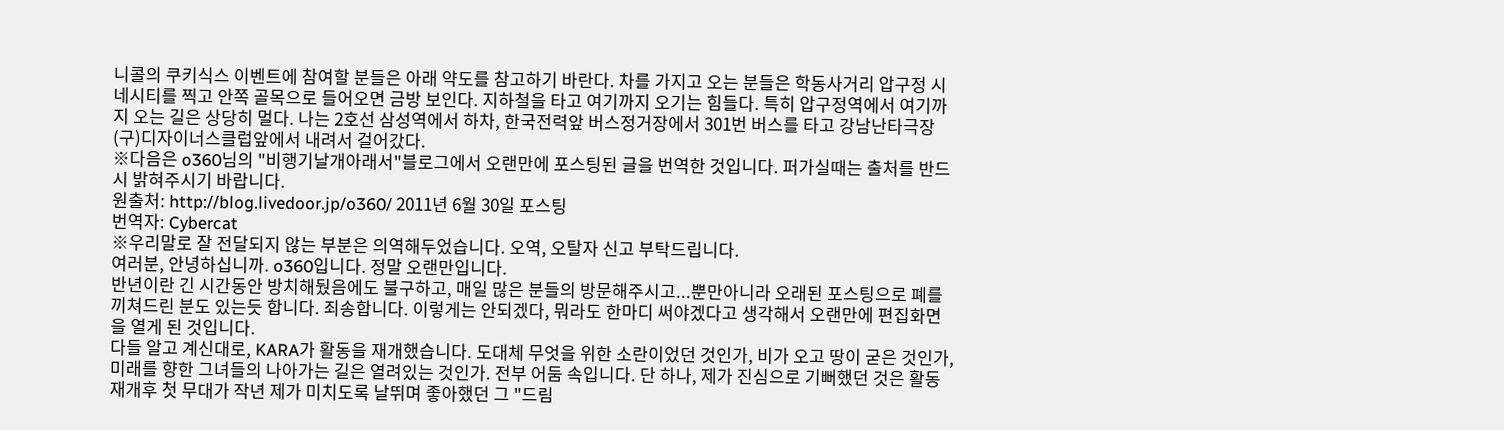니콜의 쿠키식스 이벤트에 참여할 분들은 아래 약도를 참고하기 바란다. 차를 가지고 오는 분들은 학동사거리 압구정 시네시티를 찍고 안쪽 골목으로 들어오면 금방 보인다. 지하철을 타고 여기까지 오기는 힘들다. 특히 압구정역에서 여기까지 오는 길은 상당히 멀다. 나는 2호선 삼성역에서 하차, 한국전력앞 버스정거장에서 301번 버스를 타고 강남난타극장 (구)디자이너스클럽앞에서 내려서 걸어갔다.
※다음은 o360님의 "비행기날개아래서"블로그에서 오랜만에 포스팅된 글을 번역한 것입니다. 퍼가실때는 출처를 반드시 밝혀주시기 바랍니다.
원출처: http://blog.livedoor.jp/o360/ 2011년 6월 30일 포스팅
번역자: Cybercat
※우리말로 잘 전달되지 않는 부분은 의역해두었습니다. 오역, 오탈자 신고 부탁드립니다.
여러분, 안녕하십니까. o360입니다. 정말 오랜만입니다.
반년이란 긴 시간동안 방치해뒀음에도 불구하고, 매일 많은 분들의 방문해주시고...뿐만아니라 오래된 포스팅으로 폐를 끼쳐드린 분도 있는듯 합니다. 죄송합니다. 이렇게는 안되겠다, 뭐라도 한마디 써야겠다고 생각해서 오랜만에 편집화면을 열게 된 것입니다.
다들 알고 계신대로, KARA가 활동을 재개했습니다. 도대체 무엇을 위한 소란이었던 것인가, 비가 오고 땅이 굳은 것인가, 미래를 향한 그녀들의 나아가는 길은 열려있는 것인가. 전부 어둠 속입니다. 단 하나, 제가 진심으로 기뻐했던 것은 활동재개후 첫 무대가 작년 제가 미치도록 날뛰며 좋아했던 그 "드림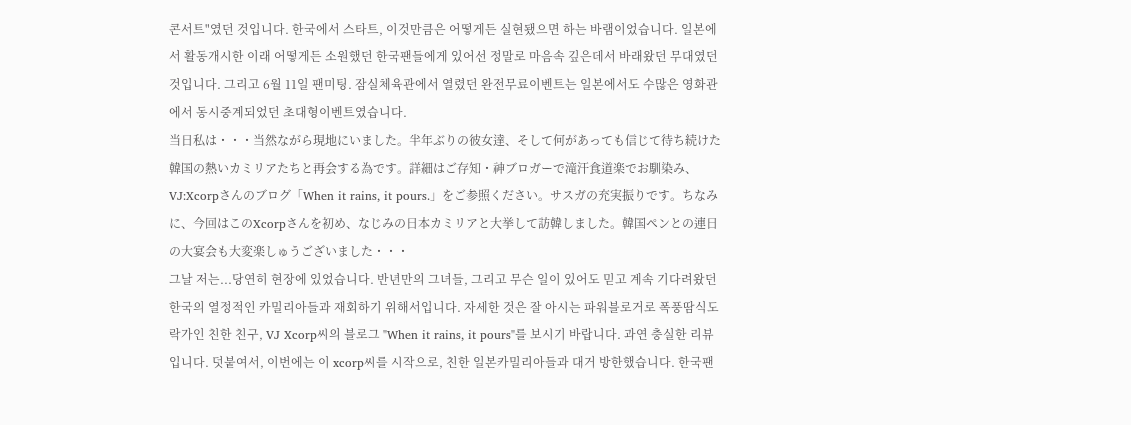콘서트"였던 것입니다. 한국에서 스타트, 이것만큼은 어떻게든 실현됐으면 하는 바램이었습니다. 일본에서 활동개시한 이래 어떻게든 소원했던 한국팬들에게 있어선 정말로 마음속 깊은데서 바래왔던 무대였던 것입니다. 그리고 6월 11일 팬미팅. 잠실체육관에서 열렸던 완전무료이벤트는 일본에서도 수많은 영화관에서 동시중계되었던 초대형이벤트였습니다.
当日私は・・・当然ながら現地にいました。半年ぶりの彼女達、そして何があっても信じて待ち続けた韓国の熱いカミリアたちと再会する為です。詳細はご存知・神ブロガーで滝汗食道楽でお馴染み、VJ:Xcorpさんのブログ「When it rains, it pours.」をご参照ください。サスガの充実振りです。ちなみに、今回はこのXcorpさんを初め、なじみの日本カミリアと大挙して訪韓しました。韓国ペンとの連日の大宴会も大変楽しゅうございました・・・
그날 저는...당연히 현장에 있었습니다. 반년만의 그녀들, 그리고 무슨 일이 있어도 믿고 계속 기다려왔던 한국의 열정적인 카밀리아들과 재회하기 위해서입니다. 자세한 것은 잘 아시는 파워블로거로 폭풍땀식도락가인 친한 친구, VJ Xcorp씨의 블로그 "When it rains, it pours"를 보시기 바랍니다. 과연 충실한 리뷰입니다. 덧붙여서, 이번에는 이 xcorp씨를 시작으로, 친한 일본카밀리아들과 대거 방한했습니다. 한국팬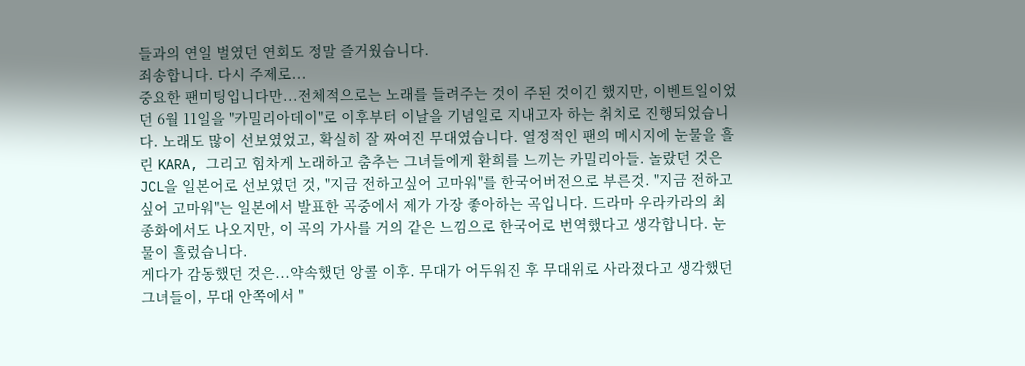들과의 연일 벌였던 연회도 정말 즐거웠습니다.
죄송합니다. 다시 주제로...
중요한 팬미팅입니다만...전체적으로는 노래를 들려주는 것이 주된 것이긴 했지만, 이벤트일이었던 6월 11일을 "카밀리아데이"로 이후부터 이날을 기념일로 지내고자 하는 취치로 진행되었습니다. 노래도 많이 선보였었고, 확실히 잘 짜여진 무대였습니다. 열정적인 팬의 메시지에 눈물을 흘린 KARA, 그리고 힘차게 노래하고 춤추는 그녀들에게 환희를 느끼는 카밀리아들. 놀랐던 것은 JCL을 일본어로 선보였던 것, "지금 전하고싶어 고마워"를 한국어버전으로 부른것. "지금 전하고싶어 고마워"는 일본에서 발표한 곡중에서 제가 가장 좋아하는 곡입니다. 드라마 우라카라의 최종화에서도 나오지만, 이 곡의 가사를 거의 같은 느낌으로 한국어로 번역했다고 생각합니다. 눈물이 흘렀습니다.
게다가 감동했던 것은...약속했던 앙콜 이후. 무대가 어두워진 후 무대위로 사라졌다고 생각했던 그녀들이, 무대 안쪽에서 "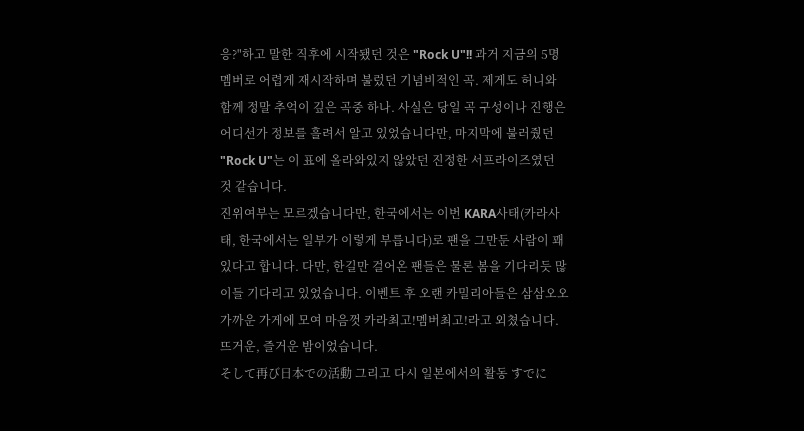응?"하고 말한 직후에 시작됐던 것은 "Rock U"!! 과거 지금의 5명멤버로 어렵게 재시작하며 불렀던 기념비적인 곡. 제게도 허니와 함께 정말 추억이 깊은 곡중 하나. 사실은 당일 곡 구성이나 진행은 어디선가 정보를 흘려서 알고 있었습니다만, 마지막에 불러줬던 "Rock U"는 이 표에 올라와있지 않았던 진정한 서프라이즈였던 것 같습니다.
진위여부는 모르겠습니다만, 한국에서는 이번 KARA사태(카라사태, 한국에서는 일부가 이렇게 부릅니다)로 팬을 그만둔 사람이 꽤 있다고 합니다. 다만, 한길만 걸어온 팬들은 물론 봄을 기다리듯 많이들 기다리고 있었습니다. 이벤트 후 오랜 카밀리아들은 삼삼오오 가까운 가게에 모여 마음껏 카라최고!멤버최고!라고 외쳤습니다. 뜨거운, 즐거운 밤이었습니다.
そして再び日本での活動 그리고 다시 일본에서의 활동 すでに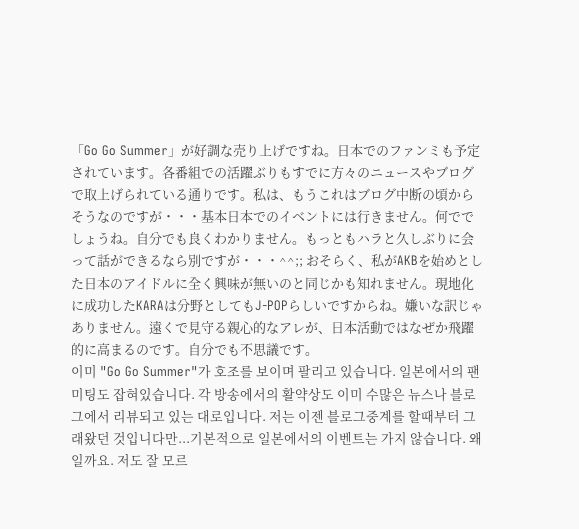「Go Go Summer」が好調な売り上げですね。日本でのファンミも予定されています。各番組での活躍ぶりもすでに方々のニュースやブログで取上げられている通りです。私は、もうこれはブログ中断の頃からそうなのですが・・・基本日本でのイベントには行きません。何ででしょうね。自分でも良くわかりません。もっともハラと久しぶりに会って話ができるなら別ですが・・・^^;; おそらく、私がAKBを始めとした日本のアイドルに全く興味が無いのと同じかも知れません。現地化に成功したKARAは分野としてもJ-POPらしいですからね。嫌いな訳じゃありません。遠くで見守る親心的なアレが、日本活動ではなぜか飛躍的に高まるのです。自分でも不思議です。
이미 "Go Go Summer"가 호조를 보이며 팔리고 있습니다. 일본에서의 팬미팅도 잡혀있습니다. 각 방송에서의 활약상도 이미 수많은 뉴스나 블로그에서 리뷰되고 있는 대로입니다. 저는 이젠 블로그중계를 할때부터 그래왔던 것입니다만...기본적으로 일본에서의 이벤트는 가지 않습니다. 왜일까요. 저도 잘 모르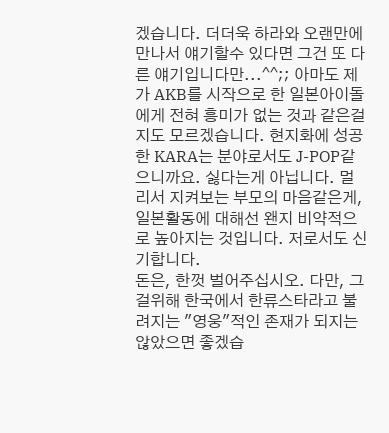겠습니다. 더더욱 하라와 오랜만에 만나서 얘기할수 있다면 그건 또 다른 얘기입니다만...^^;; 아마도 제가 AKB를 시작으로 한 일본아이돌에게 전혀 흥미가 없는 것과 같은걸지도 모르겠습니다. 현지화에 성공한 KARA는 분야로서도 J-POP같으니까요. 싫다는게 아닙니다. 멀리서 지켜보는 부모의 마음같은게, 일본활동에 대해선 왠지 비약적으로 높아지는 것입니다. 저로서도 신기합니다.
돈은, 한껏 벌어주십시오. 다만, 그걸위해 한국에서 한류스타라고 불려지는 "영웅"적인 존재가 되지는 않았으면 좋겠습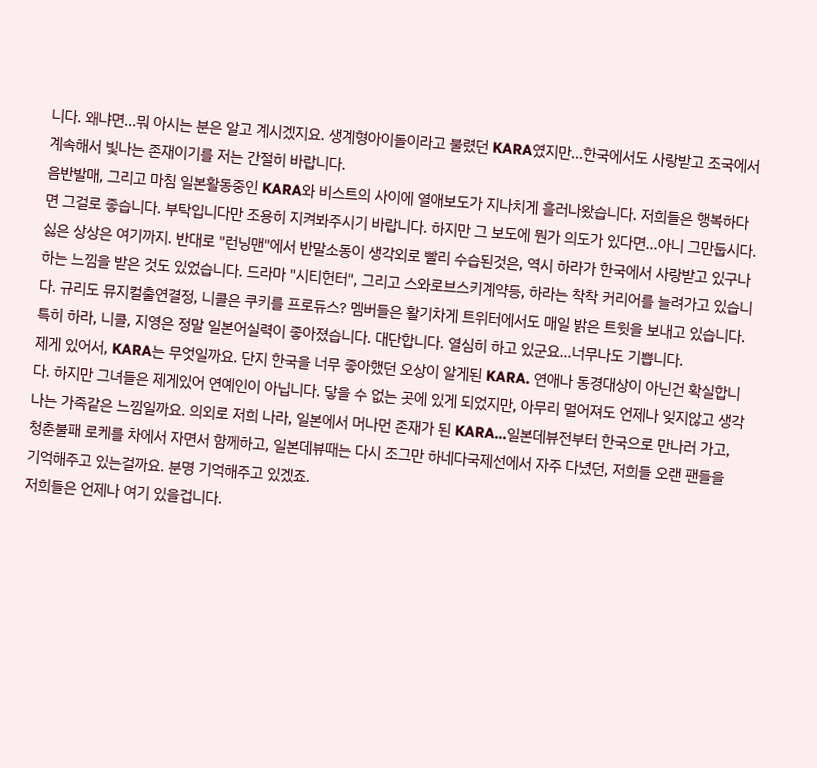니다. 왜냐면...뭐 아시는 분은 알고 계시겠지요. 생계형아이돌이라고 불렸던 KARA였지만...한국에서도 사랑받고 조국에서 계속해서 빛나는 존재이기를 저는 간절히 바랍니다.
음반발매, 그리고 마침 일본활동중인 KARA와 비스트의 사이에 열애보도가 지나치게 흘러나왔습니다. 저희들은 행복하다면 그걸로 좋습니다. 부탁입니다만 조용히 지켜봐주시기 바랍니다. 하지만 그 보도에 뭔가 의도가 있다면...아니 그만둡시다. 싫은 상상은 여기까지. 반대로 "런닝맨"에서 반말소동이 생각외로 빨리 수습된것은, 역시 하라가 한국에서 사랑받고 있구나 하는 느낌을 받은 것도 있었습니다. 드라마 "시티헌터", 그리고 스와로브스키계약등, 하라는 착착 커리어를 늘려가고 있습니다. 규리도 뮤지컬출연결정, 니콜은 쿠키를 프로듀스? 멤버들은 활기차게 트위터에서도 매일 밝은 트윗을 보내고 있습니다. 특히 하라, 니콜, 지영은 정말 일본어실력이 좋아졌습니다. 대단합니다. 열심히 하고 있군요...너무나도 기쁩니다.
제게 있어서, KARA는 무엇일까요. 단지 한국을 너무 좋아했던 오상이 알게된 KARA. 연애나 동경대상이 아닌건 확실합니다. 하지만 그녀들은 제게있어 연예인이 아닙니다. 닿을 수 없는 곳에 있게 되었지만, 아무리 멀어져도 언제나 잊지않고 생각나는 가족같은 느낌일까요. 의외로 저희 나라, 일본에서 머나먼 존재가 된 KARA...일본데뷰전부터 한국으로 만나러 가고, 청춘불패 로케를 차에서 자면서 함께하고, 일본데뷰때는 다시 조그만 하네다국제선에서 자주 다녔던, 저희들 오랜 팬들을 기억해주고 있는걸까요. 분명 기억해주고 있겠죠.
저희들은 언제나 여기 있을겁니다.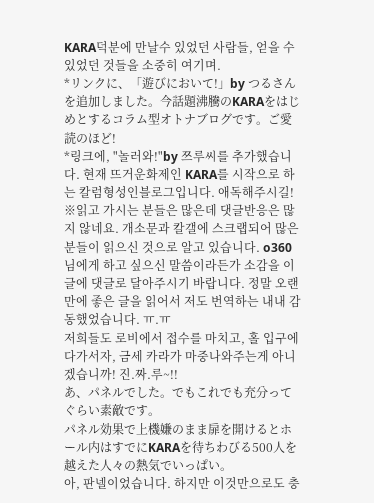KARA덕분에 만날수 있었던 사람들, 얻을 수 있었던 것들을 소중히 여기며.
*リンクに、「遊びにおいて!」by つるさんを追加しました。今話題沸騰のKARAをはじめとするコラム型オトナブログです。ご愛読のほど!
*링크에, "놀러와!"by 쯔루씨를 추가했습니다. 현재 뜨거운화제인 KARA를 시작으로 하는 칼럼형성인블로그입니다. 애독해주시길!
※읽고 가시는 분들은 많은데 댓글반응은 많지 않네요. 개소문과 칼갤에 스크랩되어 많은 분들이 읽으신 것으로 알고 있습니다. o360님에게 하고 싶으신 말씀이라든가 소감을 이 글에 댓글로 달아주시기 바랍니다. 정말 오랜만에 좋은 글을 읽어서 저도 번역하는 내내 감동했었습니다. ㅠ.ㅠ
저희들도 로비에서 접수를 마치고, 홀 입구에 다가서자, 금세 카라가 마중나와주는게 아니겠습니까! 진.짜.루~!!
あ、パネルでした。でもこれでも充分ってぐらい素敵です。
パネル効果で上機嫌のまま扉を開けるとホール内はすでにKARAを待ちわびる500人を越えた人々の熱気でいっぱい。
아, 판넬이었습니다. 하지만 이것만으로도 충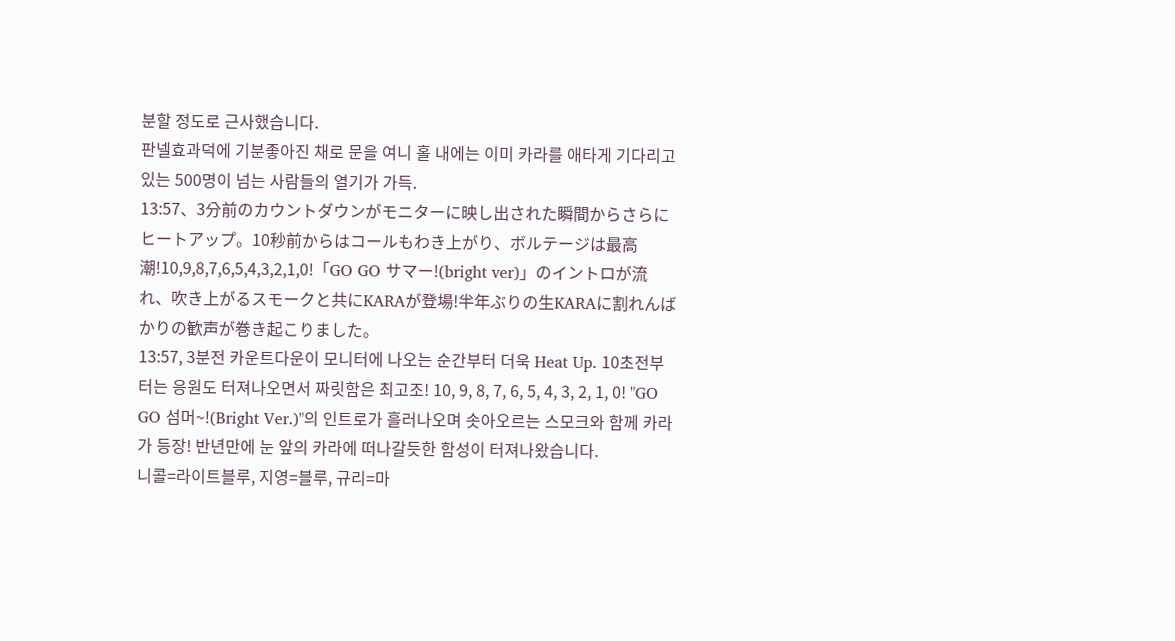분할 정도로 근사했습니다.
판넬효과덕에 기분좋아진 채로 문을 여니 홀 내에는 이미 카라를 애타게 기다리고 있는 500명이 넘는 사람들의 열기가 가득.
13:57、3分前のカウントダウンがモニターに映し出された瞬間からさらにヒートアップ。10秒前からはコールもわき上がり、ボルテージは最高潮!10,9,8,7,6,5,4,3,2,1,0!「GO GO サマー!(bright ver)」のイントロが流れ、吹き上がるスモークと共にKARAが登場!半年ぶりの生KARAに割れんばかりの歓声が巻き起こりました。
13:57, 3분전 카운트다운이 모니터에 나오는 순간부터 더욱 Heat Up. 10초전부터는 응원도 터져나오면서 짜릿함은 최고조! 10, 9, 8, 7, 6, 5, 4, 3, 2, 1, 0! "GO GO 섬머~!(Bright Ver.)"의 인트로가 흘러나오며 솟아오르는 스모크와 함께 카라가 등장! 반년만에 눈 앞의 카라에 떠나갈듯한 함성이 터져나왔습니다.
니콜=라이트블루, 지영=블루, 규리=마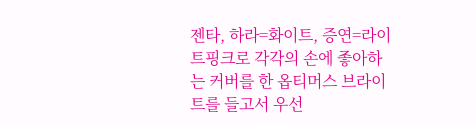젠타, 하라=화이트, 증연=라이트핑크로 각각의 손에 좋아하는 커버를 한 옵티머스 브라이트를 들고서 우선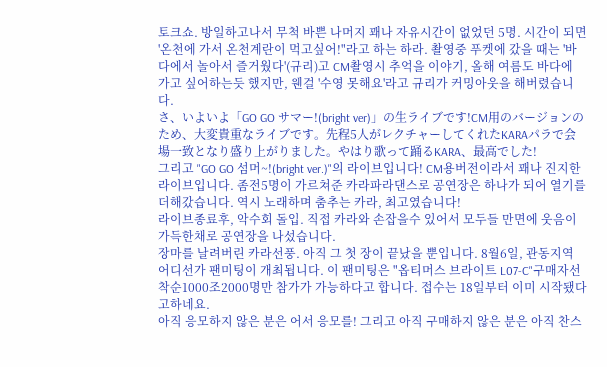토크쇼. 방일하고나서 무척 바쁜 나머지 꽤나 자유시간이 없었던 5명. 시간이 되면 '온천에 가서 온천계란이 먹고싶어!"라고 하는 하라. 촬영중 푸켓에 갔을 때는 '바다에서 놀아서 즐거웠다'(규리)고 CM촬영시 추억을 이야기, 올해 여름도 바다에 가고 싶어하는듯 했지만, 웬걸 '수영 못해요'라고 규리가 커밍아웃을 해버렸습니다.
さ、いよいよ「GO GO サマー!(bright ver)」の生ライブです!CM用のバージョンのため、大変貴重なライブです。先程5人がレクチャーしてくれたKARAパラで会場一致となり盛り上がりました。やはり歌って踊るKARA、最高でした!
그리고 "GO GO 섬머~!(bright ver.)"의 라이브입니다! CM용버전이라서 꽤나 진지한 라이브입니다. 좀전5명이 가르쳐준 카라파라댄스로 공연장은 하나가 되어 열기를 더해갔습니다. 역시 노래하며 춤추는 카라, 최고였습니다!
라이브종료후, 악수회 돌입. 직접 카라와 손잡을수 있어서 모두들 만면에 웃음이 가득한채로 공연장을 나섰습니다.
장마를 날려버린 카라선풍. 아직 그 첫 장이 끝났을 뿐입니다. 8월6일, 관동지역 어디선가 팬미팅이 개최됩니다. 이 팬미팅은 "옵티머스 브라이트 L07-C"구매자선착순1000조2000명만 참가가 가능하다고 합니다. 접수는 18일부터 이미 시작됐다고하네요.
아직 응모하지 않은 분은 어서 응모를! 그리고 아직 구매하지 않은 분은 아직 찬스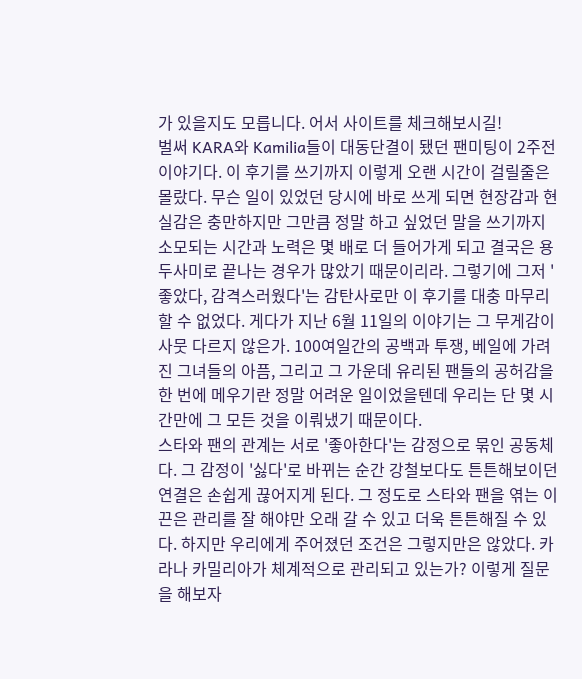가 있을지도 모릅니다. 어서 사이트를 체크해보시길!
벌써 KARA와 Kamilia들이 대동단결이 됐던 팬미팅이 2주전 이야기다. 이 후기를 쓰기까지 이렇게 오랜 시간이 걸릴줄은 몰랐다. 무슨 일이 있었던 당시에 바로 쓰게 되면 현장감과 현실감은 충만하지만 그만큼 정말 하고 싶었던 말을 쓰기까지 소모되는 시간과 노력은 몇 배로 더 들어가게 되고 결국은 용두사미로 끝나는 경우가 많았기 때문이리라. 그렇기에 그저 '좋았다, 감격스러웠다'는 감탄사로만 이 후기를 대충 마무리할 수 없었다. 게다가 지난 6월 11일의 이야기는 그 무게감이 사뭇 다르지 않은가. 100여일간의 공백과 투쟁, 베일에 가려진 그녀들의 아픔, 그리고 그 가운데 유리된 팬들의 공허감을 한 번에 메우기란 정말 어려운 일이었을텐데 우리는 단 몇 시간만에 그 모든 것을 이뤄냈기 때문이다.
스타와 팬의 관계는 서로 '좋아한다'는 감정으로 묶인 공동체다. 그 감정이 '싫다'로 바뀌는 순간 강철보다도 튼튼해보이던 연결은 손쉽게 끊어지게 된다. 그 정도로 스타와 팬을 엮는 이 끈은 관리를 잘 해야만 오래 갈 수 있고 더욱 튼튼해질 수 있다. 하지만 우리에게 주어졌던 조건은 그렇지만은 않았다. 카라나 카밀리아가 체계적으로 관리되고 있는가? 이렇게 질문을 해보자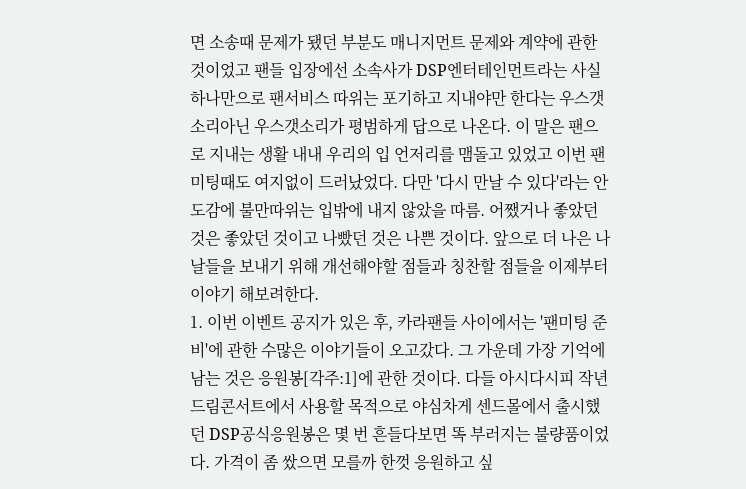면 소송때 문제가 됐던 부분도 매니지먼트 문제와 계약에 관한 것이었고 팬들 입장에선 소속사가 DSP엔터테인먼트라는 사실 하나만으로 팬서비스 따위는 포기하고 지내야만 한다는 우스갯소리아닌 우스갯소리가 평범하게 답으로 나온다. 이 말은 팬으로 지내는 생활 내내 우리의 입 언저리를 맴돌고 있었고 이번 팬 미팅때도 여지없이 드러났었다. 다만 '다시 만날 수 있다'라는 안도감에 불만따위는 입밖에 내지 않았을 따름. 어쨌거나 좋았던 것은 좋았던 것이고 나빴던 것은 나쁜 것이다. 앞으로 더 나은 나날들을 보내기 위해 개선해야할 점들과 칭찬할 점들을 이제부터 이야기 해보려한다.
1. 이번 이벤트 공지가 있은 후, 카라팬들 사이에서는 '팬미팅 준비'에 관한 수많은 이야기들이 오고갔다. 그 가운데 가장 기억에 남는 것은 응원봉[각주:1]에 관한 것이다. 다들 아시다시피 작년 드림콘서트에서 사용할 목적으로 야심차게 센드몰에서 출시했던 DSP공식응원봉은 몇 번 흔들다보면 똑 부러지는 불량품이었다. 가격이 좀 쌌으면 모를까 한껏 응원하고 싶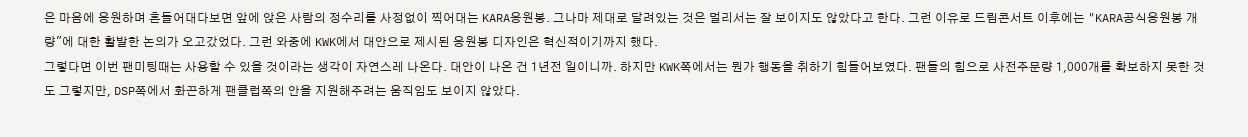은 마음에 응원하며 흔들어대다보면 앞에 앉은 사람의 정수리를 사정없이 찍어대는 KARA응원봉. 그나마 제대로 달려있는 것은 멀리서는 잘 보이지도 않았다고 한다. 그런 이유로 드림콘서트 이후에는 "KARA공식응원봉 개량"에 대한 활발한 논의가 오고갔었다. 그런 와중에 KWK에서 대안으로 제시된 응원봉 디자인은 혁신적이기까지 했다.
그렇다면 이번 팬미팅때는 사용할 수 있을 것이라는 생각이 자연스레 나온다. 대안이 나온 건 1년전 일이니까. 하지만 KWK쪽에서는 뭔가 행동을 취하기 힘들어보였다. 팬들의 힘으로 사전주문량 1,000개를 확보하지 못한 것도 그렇지만, DSP쪽에서 화끈하게 팬클럽쪽의 안을 지원해주려는 움직임도 보이지 않았다.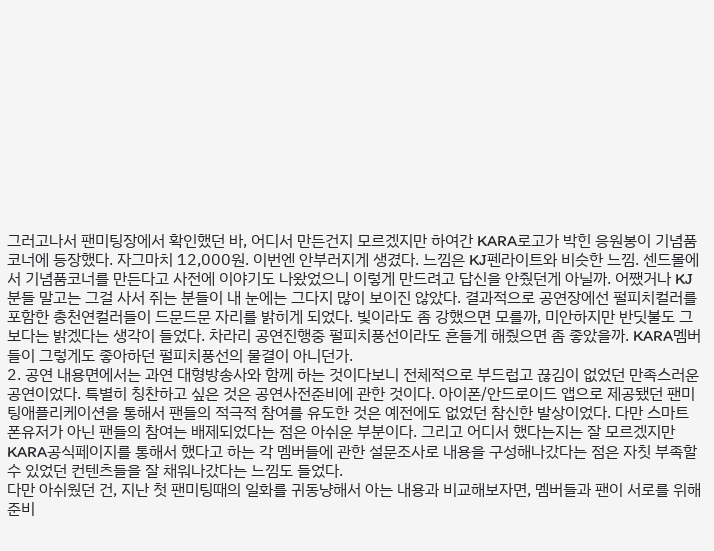그러고나서 팬미팅장에서 확인했던 바, 어디서 만든건지 모르겠지만 하여간 KARA로고가 박힌 응원봉이 기념품 코너에 등장했다. 자그마치 12,000원. 이번엔 안부러지게 생겼다. 느낌은 KJ펜라이트와 비슷한 느낌. 센드몰에서 기념품코너를 만든다고 사전에 이야기도 나왔었으니 이렇게 만드려고 답신을 안줬던게 아닐까. 어쨌거나 KJ분들 말고는 그걸 사서 쥐는 분들이 내 눈에는 그다지 많이 보이진 않았다. 결과적으로 공연장에선 펄피치컬러를 포함한 총천연컬러들이 드문드문 자리를 밝히게 되었다. 빛이라도 좀 강했으면 모를까, 미안하지만 반딧불도 그보다는 밝겠다는 생각이 들었다. 차라리 공연진행중 펄피치풍선이라도 흔들게 해줬으면 좀 좋았을까. KARA멤버들이 그렇게도 좋아하던 펄피치풍선의 물결이 아니던가.
2. 공연 내용면에서는 과연 대형방송사와 함께 하는 것이다보니 전체적으로 부드럽고 끊김이 없었던 만족스러운 공연이었다. 특별히 칭찬하고 싶은 것은 공연사전준비에 관한 것이다. 아이폰/안드로이드 앱으로 제공됐던 팬미팅애플리케이션을 통해서 팬들의 적극적 참여를 유도한 것은 예전에도 없었던 참신한 발상이었다. 다만 스마트폰유저가 아닌 팬들의 참여는 배제되었다는 점은 아쉬운 부분이다. 그리고 어디서 했다는지는 잘 모르겠지만 KARA공식페이지를 통해서 했다고 하는 각 멤버들에 관한 설문조사로 내용을 구성해나갔다는 점은 자칫 부족할 수 있었던 컨텐츠들을 잘 채워나갔다는 느낌도 들었다.
다만 아쉬웠던 건, 지난 첫 팬미팅때의 일화를 귀동냥해서 아는 내용과 비교해보자면, 멤버들과 팬이 서로를 위해 준비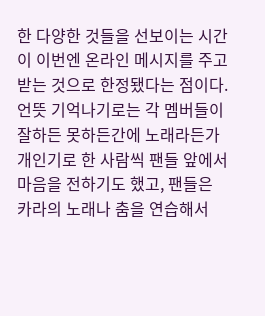한 다양한 것들을 선보이는 시간이 이번엔 온라인 메시지를 주고받는 것으로 한정됐다는 점이다. 언뜻 기억나기로는 각 멤버들이 잘하든 못하든간에 노래라든가 개인기로 한 사람씩 팬들 앞에서 마음을 전하기도 했고, 팬들은 카라의 노래나 춤을 연습해서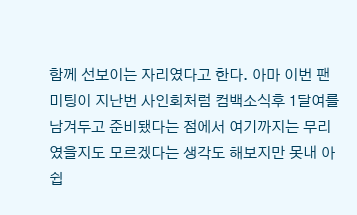함께 선보이는 자리였다고 한다. 아마 이번 팬미팅이 지난번 사인회처럼 컴백소식후 1달여를 남겨두고 준비됐다는 점에서 여기까지는 무리였을지도 모르겠다는 생각도 해보지만 못내 아쉽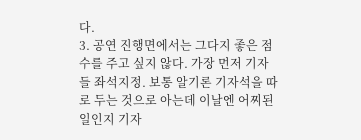다.
3. 공연 진행면에서는 그다지 좋은 점수를 주고 싶지 않다. 가장 먼저 기자들 좌석지정. 보통 알기론 기자석을 따로 두는 것으로 아는데 이날엔 어찌된 일인지 기자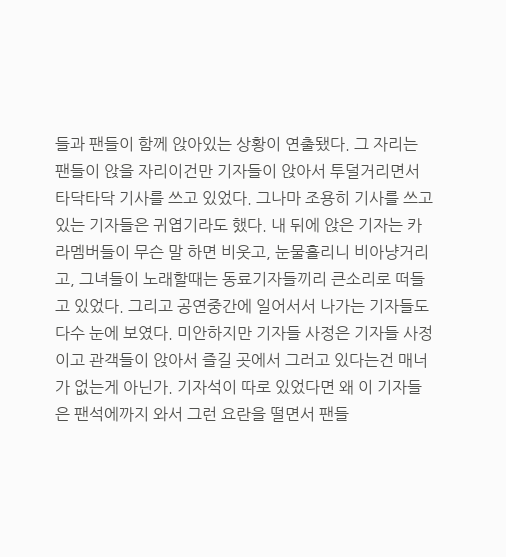들과 팬들이 함께 앉아있는 상황이 연출됐다. 그 자리는 팬들이 앉을 자리이건만 기자들이 앉아서 투덜거리면서 타닥타닥 기사를 쓰고 있었다. 그나마 조용히 기사를 쓰고 있는 기자들은 귀엽기라도 했다. 내 뒤에 앉은 기자는 카라멤버들이 무슨 말 하면 비웃고, 눈물흘리니 비아냥거리고, 그녀들이 노래할때는 동료기자들끼리 큰소리로 떠들고 있었다. 그리고 공연중간에 일어서서 나가는 기자들도 다수 눈에 보였다. 미안하지만 기자들 사정은 기자들 사정이고 관객들이 앉아서 즐길 곳에서 그러고 있다는건 매너가 없는게 아닌가. 기자석이 따로 있었다면 왜 이 기자들은 팬석에까지 와서 그런 요란을 떨면서 팬들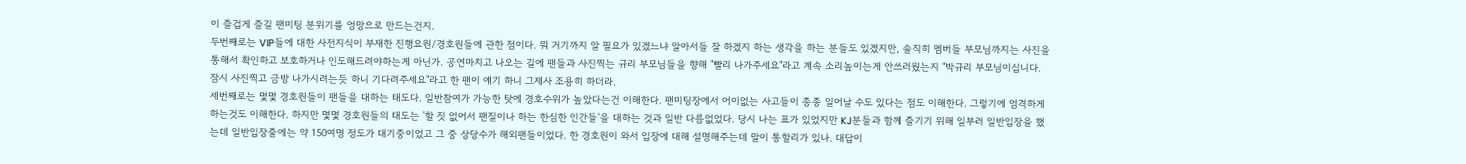이 즐겁게 즐길 팬미팅 분위기를 엉망으로 만드는건지.
두번째로는 VIP들에 대한 사전지식이 부재한 진행요원/경호원들에 관한 점이다. 뭐 거기까지 알 필요가 있겠느냐 알아서들 잘 하겠지 하는 생각을 하는 분들도 있겠지만, 솔직히 멤버들 부모님까지는 사진을 통해서 확인하고 보호하거나 인도해드려야하는게 아닌가. 공연마치고 나오는 길에 팬들과 사진찍는 규리 부모님들을 향해 "빨리 나가주세요"라고 계속 소리높이는게 안쓰러웠는지 "박규리 부모님이십니다. 잠시 사진찍고 금방 나가시려는듯 하니 기다려주세요"라고 한 팬이 얘기 하니 그제사 조용히 하더라.
세번째로는 몇몇 경호원들이 팬들을 대하는 태도다. 일반참여가 가능한 탓에 경호수위가 높았다는건 이해한다. 팬미팅장에서 어이없는 사고들이 종종 일어날 수도 있다는 점도 이해한다. 그렇기에 엄격하게 하는것도 이해한다. 하지만 몇몇 경호원들의 태도는 '할 짓 없어서 팬질이나 하는 한심한 인간들'을 대하는 것과 일반 다름없었다. 당시 나는 표가 있었지만 KJ분들과 함께 즐기기 위해 일부러 일반입장을 했는데 일반입장줄에는 약 150여명 정도가 대기중이었고 그 중 상당수가 해외팬들이었다. 한 경호원이 와서 입장에 대해 설명해주는데 말이 통할리가 있나. 대답이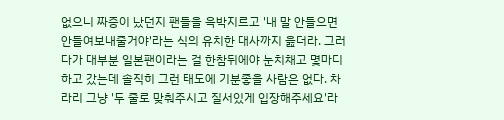없으니 짜증이 났던지 팬들을 윽박지르고 '내 말 안들으면 안들여보내줄거야'라는 식의 유치한 대사까지 읊더라. 그러다가 대부분 일본팬이라는 걸 한참뒤에야 눈치채고 몇마디 하고 갔는데 솔직히 그런 태도에 기분좋을 사람은 없다. 차라리 그냥 '두 줄로 맞춰주시고 질서있게 입장해주세요'라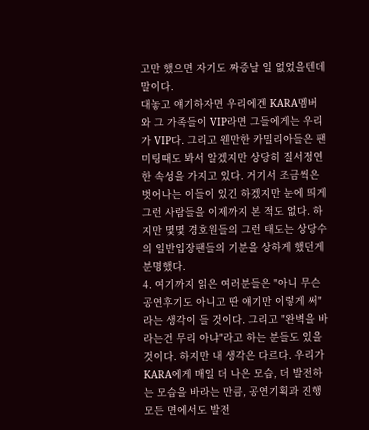고만 했으면 자기도 짜증날 일 없었을텐데말이다.
대놓고 얘기하자면 우리에겐 KARA멤버와 그 가족들이 VIP라면 그들에게는 우리가 VIP다. 그리고 웬만한 카밀리아들은 팬미팅때도 봐서 알겠지만 상당히 질서정연한 속성을 가지고 있다. 거기서 조금씩은 벗어나는 이들이 있긴 하겠지만 눈에 띄게 그런 사람들을 이제까지 본 적도 없다. 하지만 몇몇 경호원들의 그런 태도는 상당수의 일반입장팬들의 기분을 상하게 했던게 분명했다.
4. 여기까지 읽은 여러분들은 "아니 무슨 공연후기도 아니고 딴 얘기만 이렇게 써"라는 생각이 들 것이다. 그리고 "완벽을 바라는건 무리 아냐"라고 하는 분들도 있을 것이다. 하지만 내 생각은 다르다. 우리가 KARA에게 매일 더 나은 모습, 더 발전하는 모습을 바라는 만큼, 공연기획과 진행 모든 면에서도 발전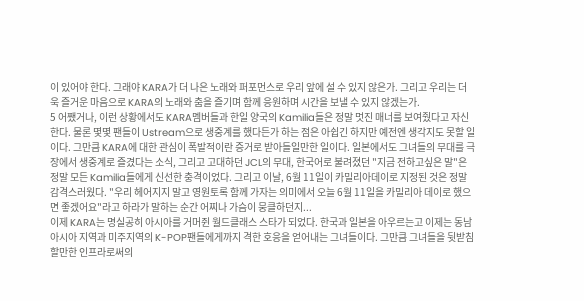이 있어야 한다. 그래야 KARA가 더 나은 노래와 퍼포먼스로 우리 앞에 설 수 있지 않은가. 그리고 우리는 더욱 즐거운 마음으로 KARA의 노래와 춤을 즐기며 함께 응원하며 시간을 보낼 수 있지 않겠는가.
5 어쨌거나, 이런 상황에서도 KARA멤버들과 한일 양국의 Kamilia들은 정말 멋진 매너를 보여줬다고 자신한다. 물론 몇몇 팬들이 Ustream으로 생중계를 했다든가 하는 점은 아쉽긴 하지만 예전엔 생각지도 못할 일이다. 그만큼 KARA에 대한 관심이 폭발적이란 증거로 받아들일만한 일이다. 일본에서도 그녀들의 무대를 극장에서 생중계로 즐겼다는 소식, 그리고 고대하던 JCL의 무대, 한국어로 불려졌던 "지금 전하고싶은 말"은 정말 모든 Kamilia들에게 신선한 충격이었다. 그리고 이날, 6월 11일이 카밀리아데이로 지정된 것은 정말 감격스러웠다. "우리 헤어지지 말고 영원토록 함께 가자는 의미에서 오늘 6월 11일을 카밀리아 데이로 했으면 좋겠어요"라고 하라가 말하는 순간 어찌나 가슴이 뭉클하던지...
이제 KARA는 명실공히 아시아를 거머쥔 월드클래스 스타가 되었다. 한국과 일본을 아우르는고 이제는 동남아시아 지역과 미주지역의 K-POP팬들에게까지 격한 호응을 얻어내는 그녀들이다. 그만큼 그녀들을 뒷받침할만한 인프라로써의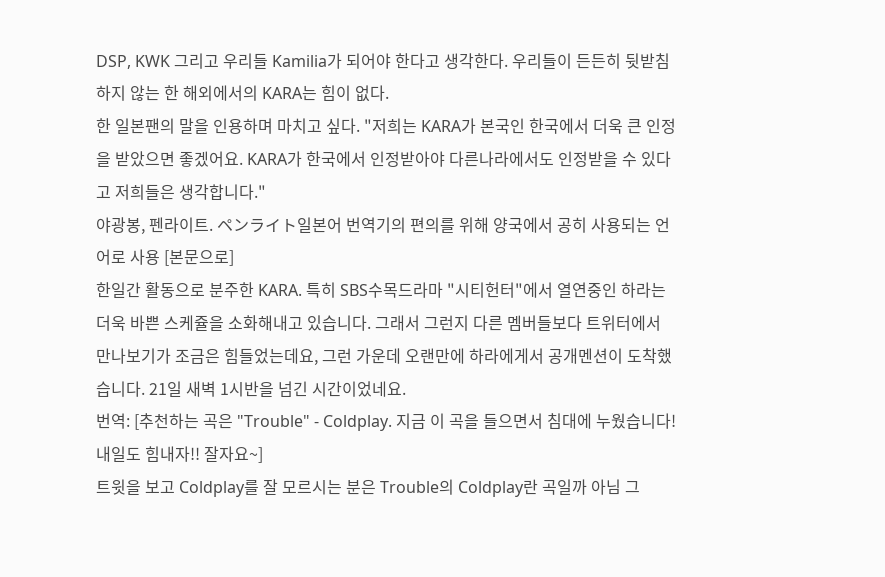DSP, KWK 그리고 우리들 Kamilia가 되어야 한다고 생각한다. 우리들이 든든히 뒷받침하지 않는 한 해외에서의 KARA는 힘이 없다.
한 일본팬의 말을 인용하며 마치고 싶다. "저희는 KARA가 본국인 한국에서 더욱 큰 인정을 받았으면 좋겠어요. KARA가 한국에서 인정받아야 다른나라에서도 인정받을 수 있다고 저희들은 생각합니다."
야광봉, 펜라이트. ペンライト일본어 번역기의 편의를 위해 양국에서 공히 사용되는 언어로 사용 [본문으로]
한일간 활동으로 분주한 KARA. 특히 SBS수목드라마 "시티헌터"에서 열연중인 하라는 더욱 바쁜 스케쥴을 소화해내고 있습니다. 그래서 그런지 다른 멤버들보다 트위터에서 만나보기가 조금은 힘들었는데요, 그런 가운데 오랜만에 하라에게서 공개멘션이 도착했습니다. 21일 새벽 1시반을 넘긴 시간이었네요.
번역: [추천하는 곡은 "Trouble" - Coldplay. 지금 이 곡을 들으면서 침대에 누웠습니다! 내일도 힘내자!! 잘자요~]
트윗을 보고 Coldplay를 잘 모르시는 분은 Trouble의 Coldplay란 곡일까 아님 그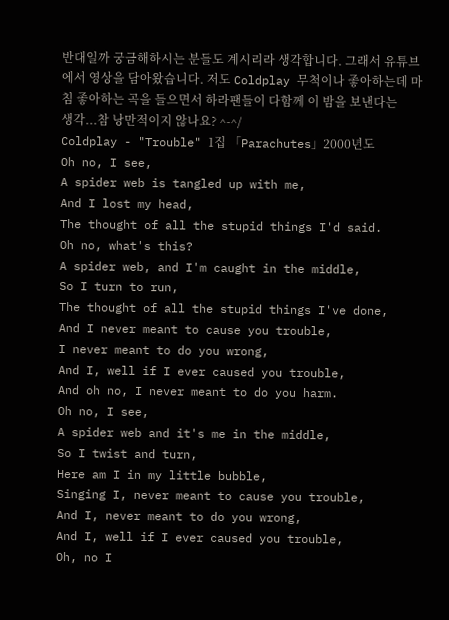반대일까 궁금해하시는 분들도 계시리라 생각합니다. 그래서 유튜브에서 영상을 담아왔습니다. 저도 Coldplay 무척이나 좋아하는데 마침 좋아하는 곡을 들으면서 하라팬들이 다함께 이 밤을 보낸다는 생각...참 낭만적이지 않나요? ^-^/
Coldplay - "Trouble" 1집 「Parachutes」2000년도
Oh no, I see,
A spider web is tangled up with me,
And I lost my head,
The thought of all the stupid things I'd said.
Oh no, what's this?
A spider web, and I'm caught in the middle,
So I turn to run,
The thought of all the stupid things I've done,
And I never meant to cause you trouble,
I never meant to do you wrong,
And I, well if I ever caused you trouble,
And oh no, I never meant to do you harm.
Oh no, I see,
A spider web and it's me in the middle,
So I twist and turn,
Here am I in my little bubble,
Singing I, never meant to cause you trouble,
And I, never meant to do you wrong,
And I, well if I ever caused you trouble,
Oh, no I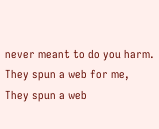never meant to do you harm.
They spun a web for me,
They spun a web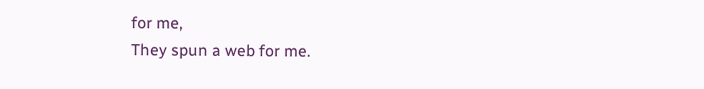for me,
They spun a web for me.